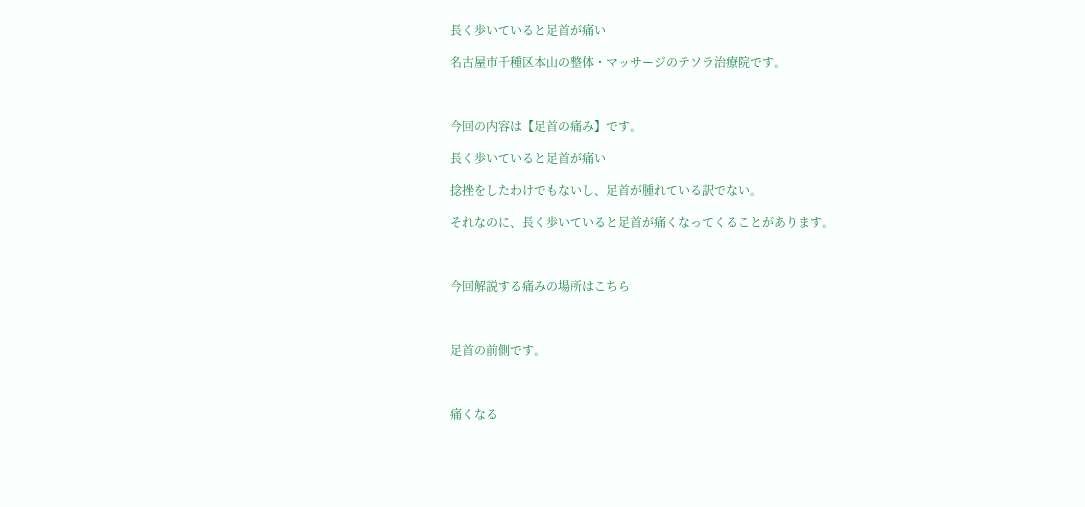長く歩いていると足首が痛い

名古屋市千種区本山の整体・マッサージのテソラ治療院です。



今回の内容は【足首の痛み】です。

長く歩いていると足首が痛い

捻挫をしたわけでもないし、足首が腫れている訳でない。

それなのに、長く歩いていると足首が痛くなってくることがあります。



今回解説する痛みの場所はこちら



足首の前側です。



痛くなる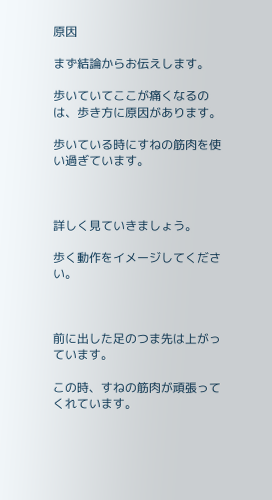原因

まず結論からお伝えします。

歩いていてここが痛くなるのは、歩き方に原因があります。

歩いている時にすねの筋肉を使い過ぎています。



詳しく見ていきましょう。

歩く動作をイメージしてください。



前に出した足のつま先は上がっています。

この時、すねの筋肉が頑張ってくれています。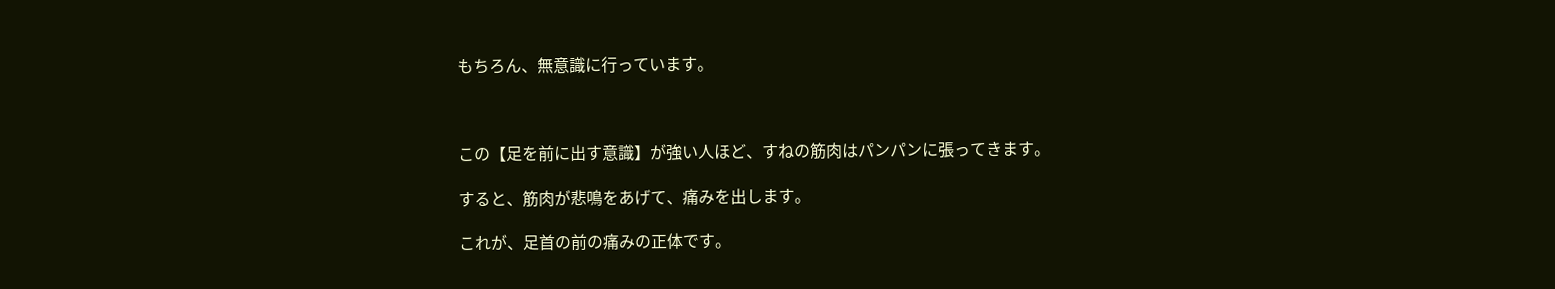もちろん、無意識に行っています。



この【足を前に出す意識】が強い人ほど、すねの筋肉はパンパンに張ってきます。

すると、筋肉が悲鳴をあげて、痛みを出します。

これが、足首の前の痛みの正体です。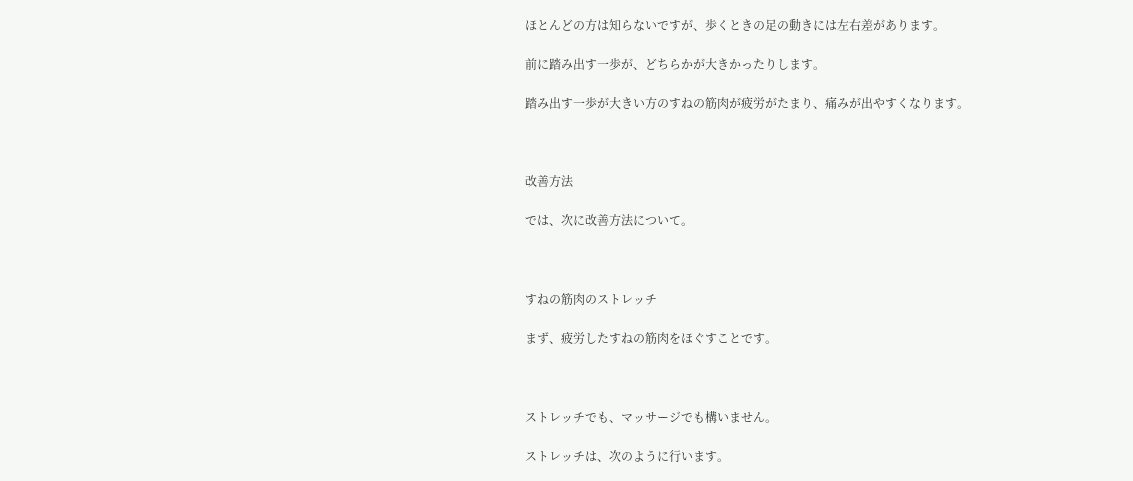ほとんどの方は知らないですが、歩くときの足の動きには左右差があります。

前に踏み出す一歩が、どちらかが大きかったりします。

踏み出す一歩が大きい方のすねの筋肉が疲労がたまり、痛みが出やすくなります。



改善方法

では、次に改善方法について。



すねの筋肉のストレッチ

まず、疲労したすねの筋肉をほぐすことです。



ストレッチでも、マッサージでも構いません。

ストレッチは、次のように行います。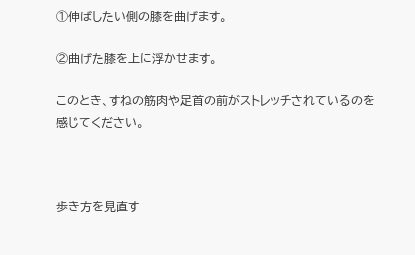①伸ばしたい側の膝を曲げます。

②曲げた膝を上に浮かせます。

このとき、すねの筋肉や足首の前がストレッチされているのを感じてください。



歩き方を見直す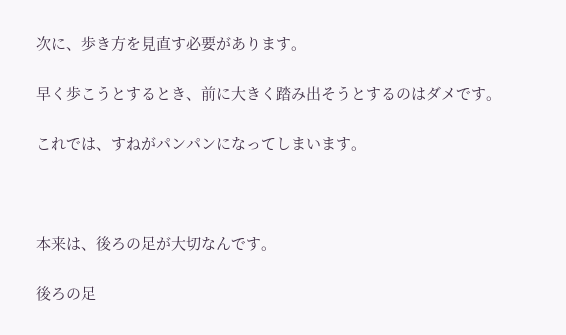次に、歩き方を見直す必要があります。

早く歩こうとするとき、前に大きく踏み出そうとするのはダメです。

これでは、すねがパンパンになってしまいます。



本来は、後ろの足が大切なんです。

後ろの足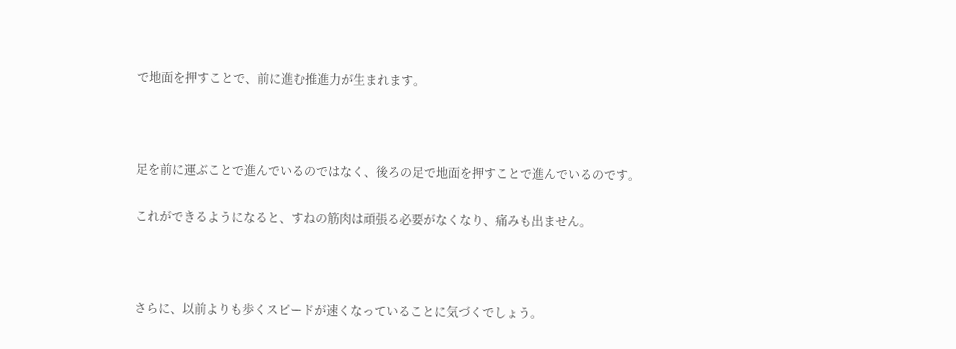で地面を押すことで、前に進む推進力が生まれます。



足を前に運ぶことで進んでいるのではなく、後ろの足で地面を押すことで進んでいるのです。

これができるようになると、すねの筋肉は頑張る必要がなくなり、痛みも出ません。



さらに、以前よりも歩くスピードが速くなっていることに気づくでしょう。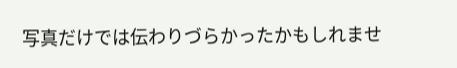写真だけでは伝わりづらかったかもしれませ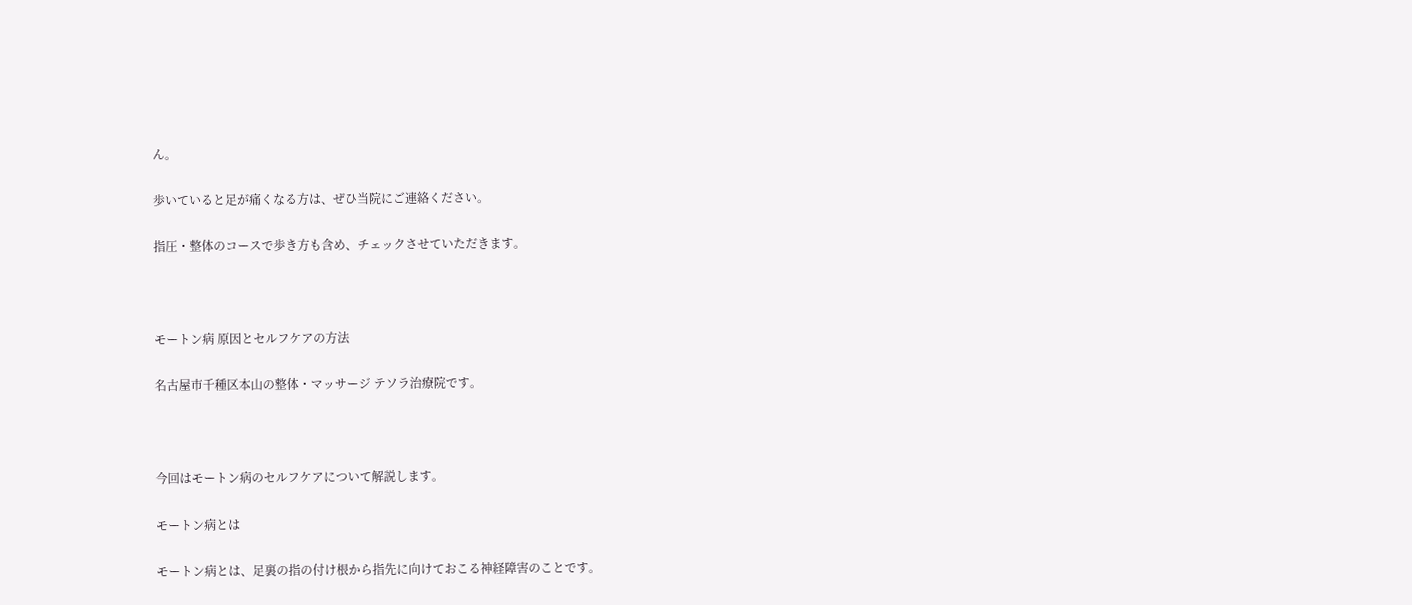ん。

歩いていると足が痛くなる方は、ぜひ当院にご連絡ください。

指圧・整体のコースで歩き方も含め、チェックさせていただきます。



モートン病 原因とセルフケアの方法

名古屋市千種区本山の整体・マッサージ テソラ治療院です。



今回はモートン病のセルフケアについて解説します。

モートン病とは

モートン病とは、足裏の指の付け根から指先に向けておこる神経障害のことです。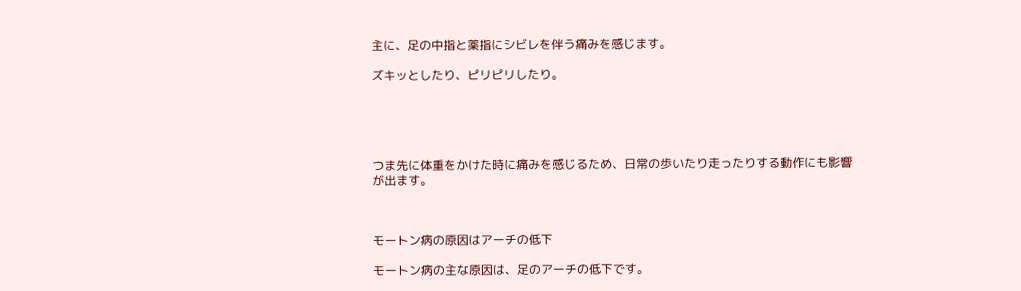主に、足の中指と薬指にシビレを伴う痛みを感じます。

ズキッとしたり、ピリピリしたり。





つま先に体重をかけた時に痛みを感じるため、日常の歩いたり走ったりする動作にも影響が出ます。



モートン病の原因はアーチの低下

モートン病の主な原因は、足のアーチの低下です。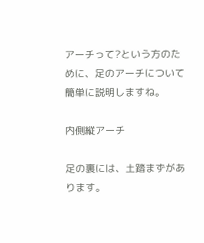アーチって?という方のために、足のアーチについて簡単に説明しますね。

内側縦アーチ

足の裏には、土踏まずがあります。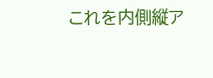これを内側縦ア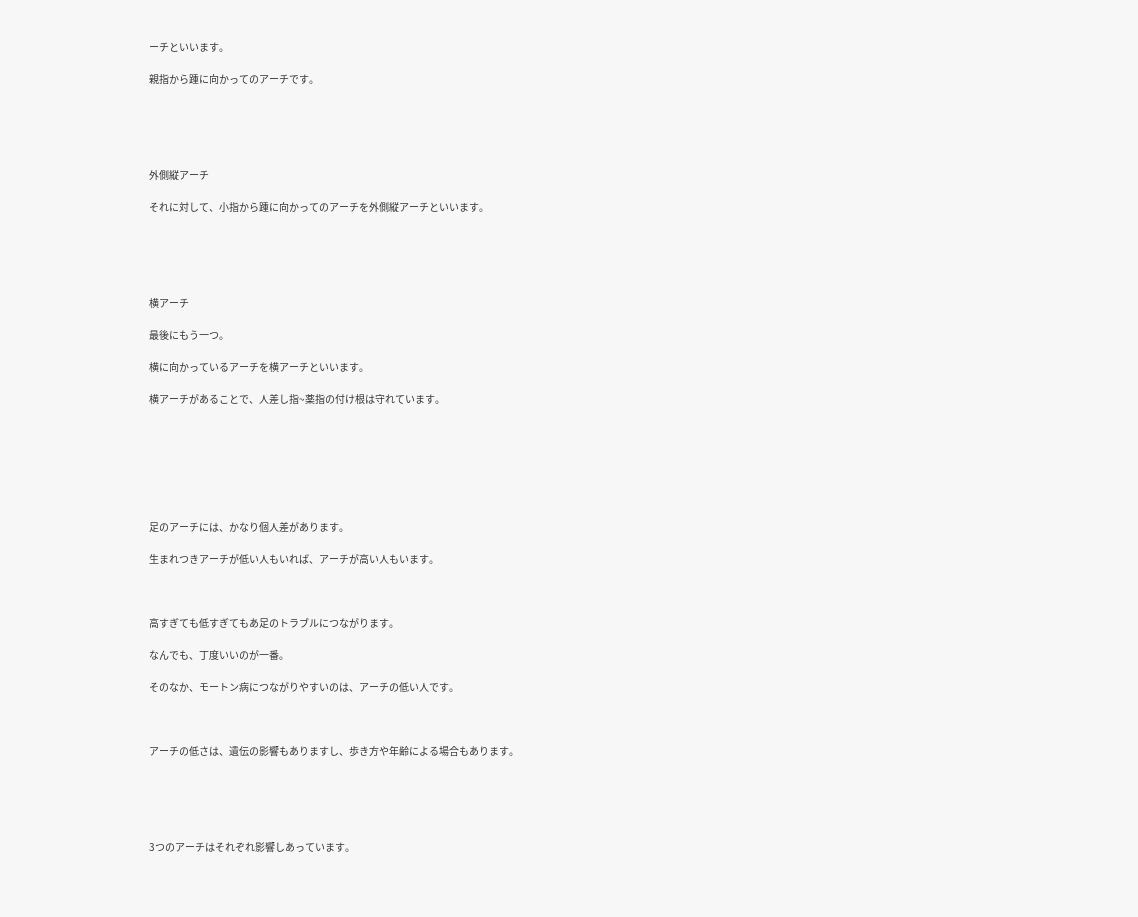ーチといいます。

親指から踵に向かってのアーチです。





外側縦アーチ

それに対して、小指から踵に向かってのアーチを外側縦アーチといいます。





横アーチ

最後にもう一つ。

横に向かっているアーチを横アーチといいます。

横アーチがあることで、人差し指~薬指の付け根は守れています。







足のアーチには、かなり個人差があります。

生まれつきアーチが低い人もいれば、アーチが高い人もいます。



高すぎても低すぎてもあ足のトラブルにつながります。

なんでも、丁度いいのが一番。

そのなか、モートン病につながりやすいのは、アーチの低い人です。



アーチの低さは、遺伝の影響もありますし、歩き方や年齢による場合もあります。





3つのアーチはそれぞれ影響しあっています。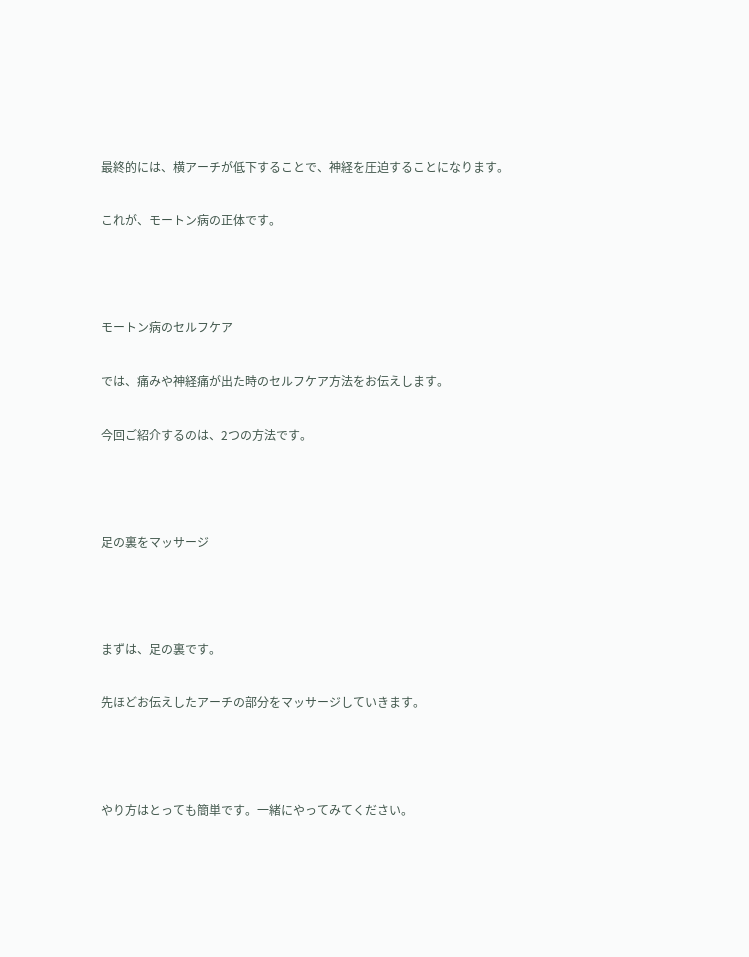最終的には、横アーチが低下することで、神経を圧迫することになります。

これが、モートン病の正体です。



モートン病のセルフケア

では、痛みや神経痛が出た時のセルフケア方法をお伝えします。

今回ご紹介するのは、2つの方法です。



足の裏をマッサージ



まずは、足の裏です。

先ほどお伝えしたアーチの部分をマッサージしていきます。



やり方はとっても簡単です。一緒にやってみてください。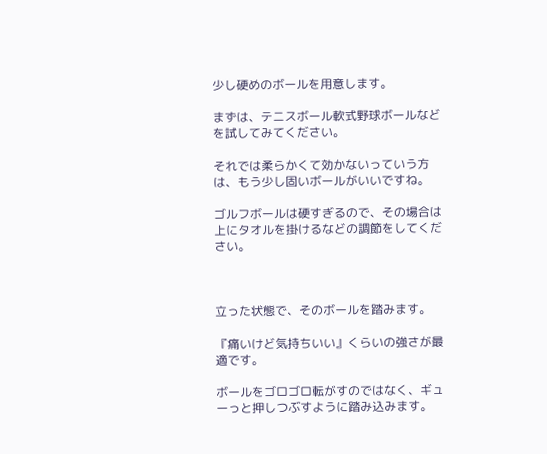少し硬めのボールを用意します。

まずは、テニスボール軟式野球ボールなどを試してみてください。

それでは柔らかくて効かないっていう方は、もう少し固いボールがいいですね。

ゴルフボールは硬すぎるので、その場合は上にタオルを掛けるなどの調節をしてください。



立った状態で、そのボールを踏みます。

『痛いけど気持ちいい』くらいの強さが最適です。

ボールをゴロゴロ転がすのではなく、ギューっと押しつぶすように踏み込みます。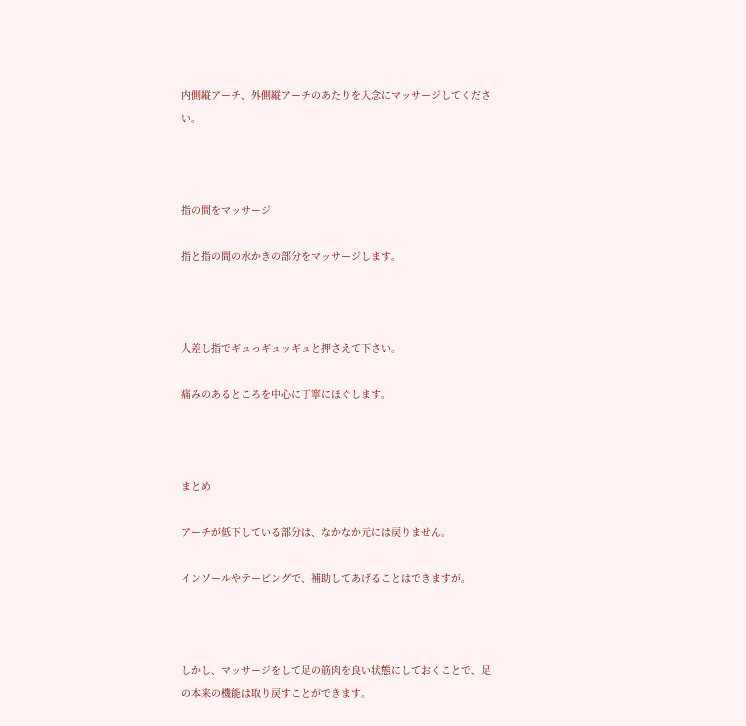内側縦アーチ、外側縦アーチのあたりを入念にマッサージしてください。



指の間をマッサージ

指と指の間の水かきの部分をマッサージします。



人差し指でギュっギュッギュと押さえて下さい。

痛みのあるところを中心に丁寧にほぐします。



まとめ

アーチが低下している部分は、なかなか元には戻りません。

インソールやテーピングで、補助してあげることはできますが。



しかし、マッサージをして足の筋肉を良い状態にしておくことで、足の本来の機能は取り戻すことができます。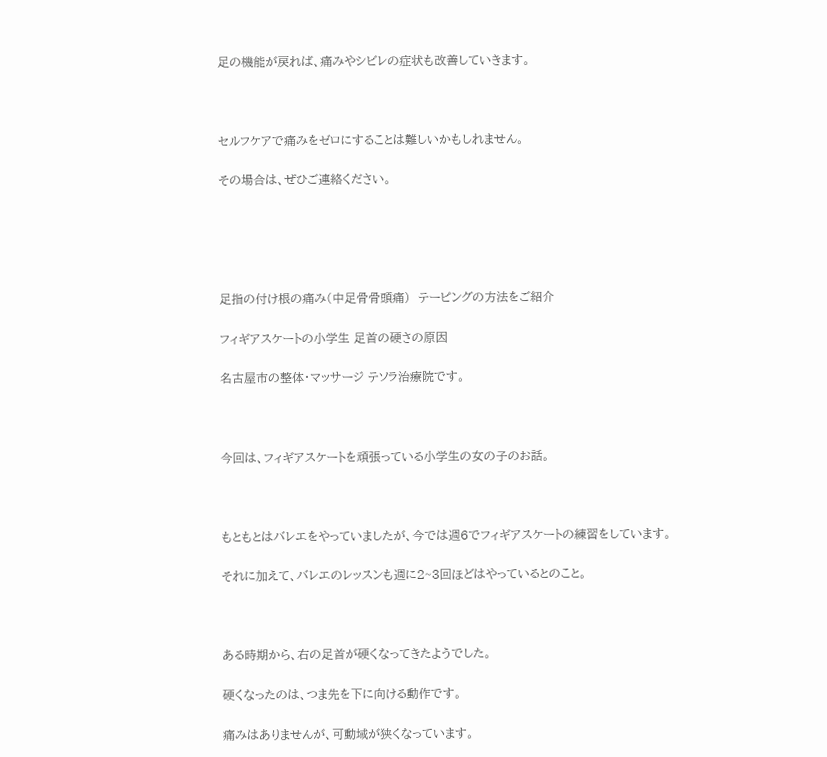足の機能が戻れば、痛みやシビレの症状も改善していきます。



セルフケアで痛みをゼロにすることは難しいかもしれません。

その場合は、ぜひご連絡ください。





足指の付け根の痛み(中足骨骨頭痛)  テーピングの方法をご紹介

フィギアスケートの小学生 足首の硬さの原因

名古屋市の整体・マッサージ テソラ治療院です。



今回は、フィギアスケートを頑張っている小学生の女の子のお話。



もともとはバレエをやっていましたが、今では週6でフィギアスケートの練習をしています。

それに加えて、バレエのレッスンも週に2~3回ほどはやっているとのこと。



ある時期から、右の足首が硬くなってきたようでした。

硬くなったのは、つま先を下に向ける動作です。

痛みはありませんが、可動域が狭くなっています。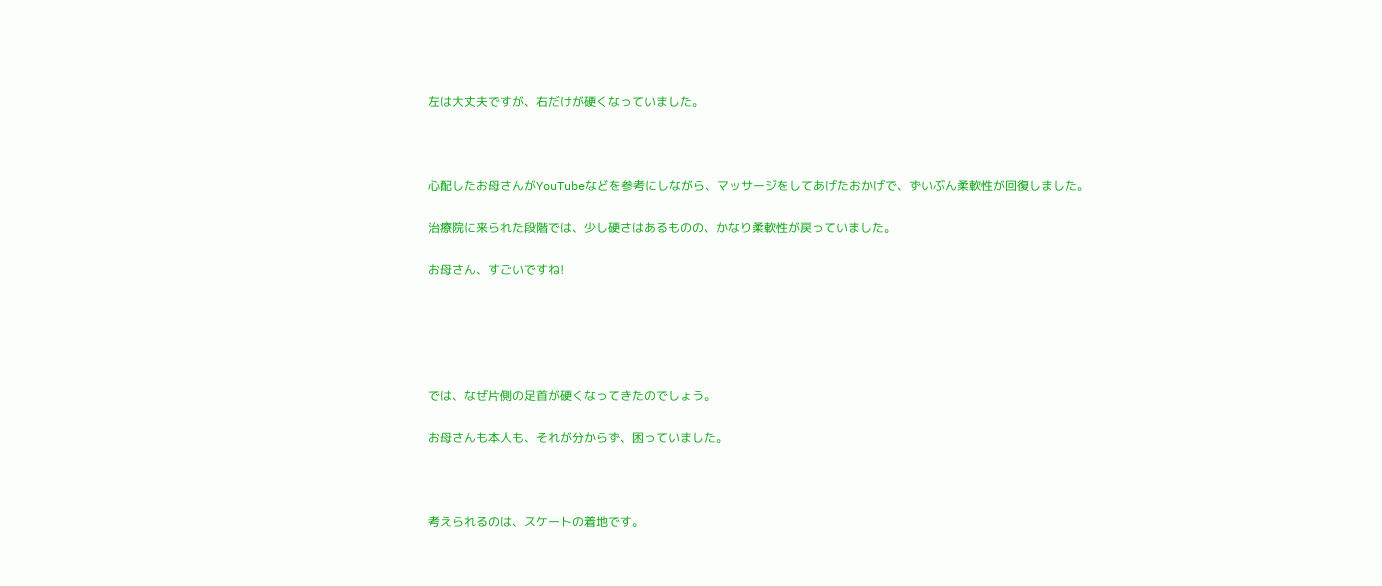左は大丈夫ですが、右だけが硬くなっていました。



心配したお母さんがYouTubeなどを参考にしながら、マッサージをしてあげたおかげで、ずいぶん柔軟性が回復しました。

治療院に来られた段階では、少し硬さはあるものの、かなり柔軟性が戻っていました。

お母さん、すごいですね!





では、なぜ片側の足首が硬くなってきたのでしょう。

お母さんも本人も、それが分からず、困っていました。



考えられるのは、スケートの着地です。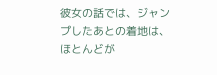彼女の話では、ジャンプしたあとの着地は、ほとんどが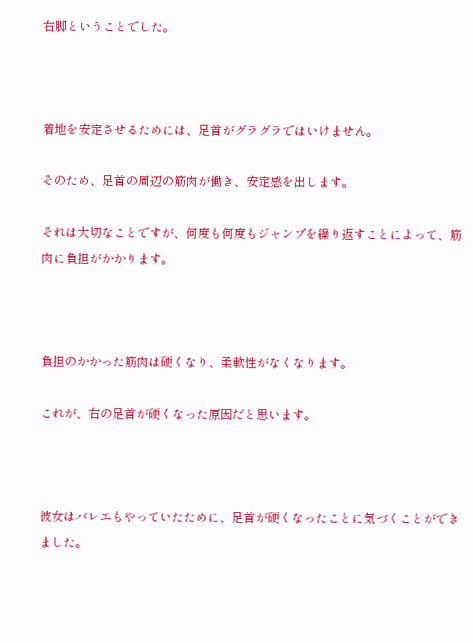右脚ということでした。



着地を安定させるためには、足首がグラグラではいけません。

そのため、足首の周辺の筋肉が働き、安定感を出します。

それは大切なことですが、何度も何度もジャンプを繰り返すことによって、筋肉に負担がかかります。



負担のかかった筋肉は硬くなり、柔軟性がなくなります。

これが、右の足首が硬くなった原因だと思います。



彼女はバレエもやっていたために、足首が硬くなったことに気づくことができました。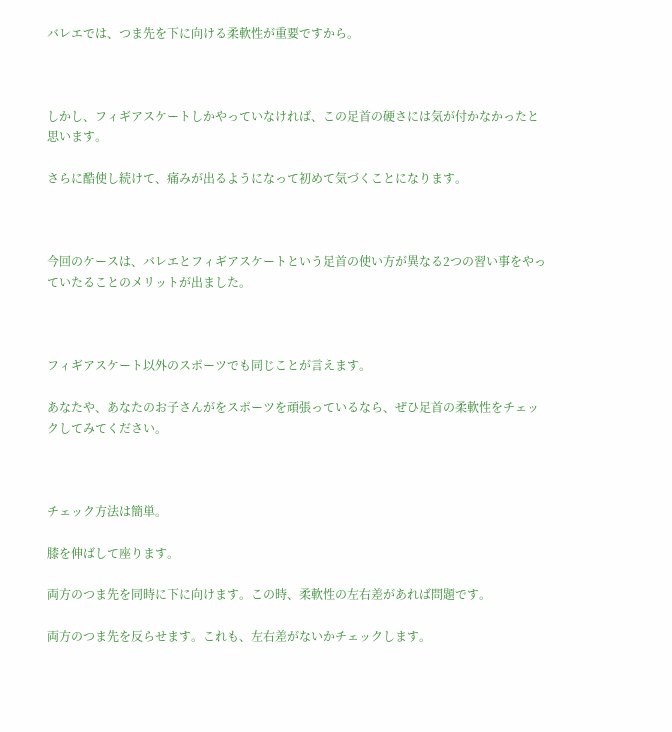バレエでは、つま先を下に向ける柔軟性が重要ですから。



しかし、フィギアスケートしかやっていなければ、この足首の硬さには気が付かなかったと思います。

さらに酷使し続けて、痛みが出るようになって初めて気づくことになります。



今回のケースは、バレエとフィギアスケートという足首の使い方が異なる2つの習い事をやっていたることのメリットが出ました。



フィギアスケート以外のスポーツでも同じことが言えます。

あなたや、あなたのお子さんがをスポーツを頑張っているなら、ぜひ足首の柔軟性をチェックしてみてください。



チェック方法は簡単。

膝を伸ばして座ります。

両方のつま先を同時に下に向けます。この時、柔軟性の左右差があれば問題です。

両方のつま先を反らせます。これも、左右差がないかチェックします。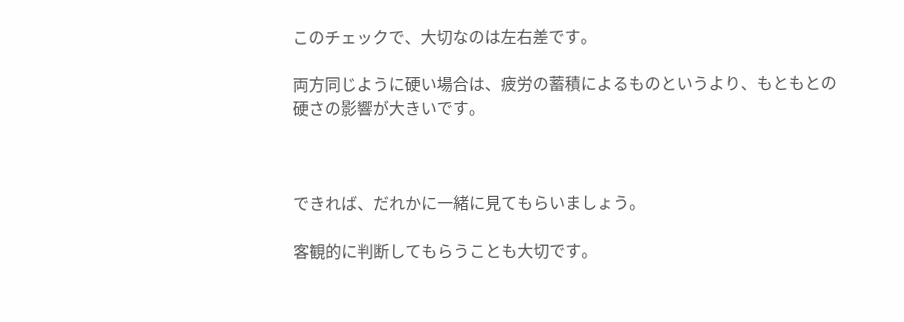このチェックで、大切なのは左右差です。

両方同じように硬い場合は、疲労の蓄積によるものというより、もともとの硬さの影響が大きいです。



できれば、だれかに一緒に見てもらいましょう。

客観的に判断してもらうことも大切です。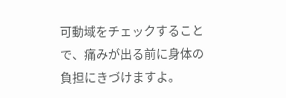可動域をチェックすることで、痛みが出る前に身体の負担にきづけますよ。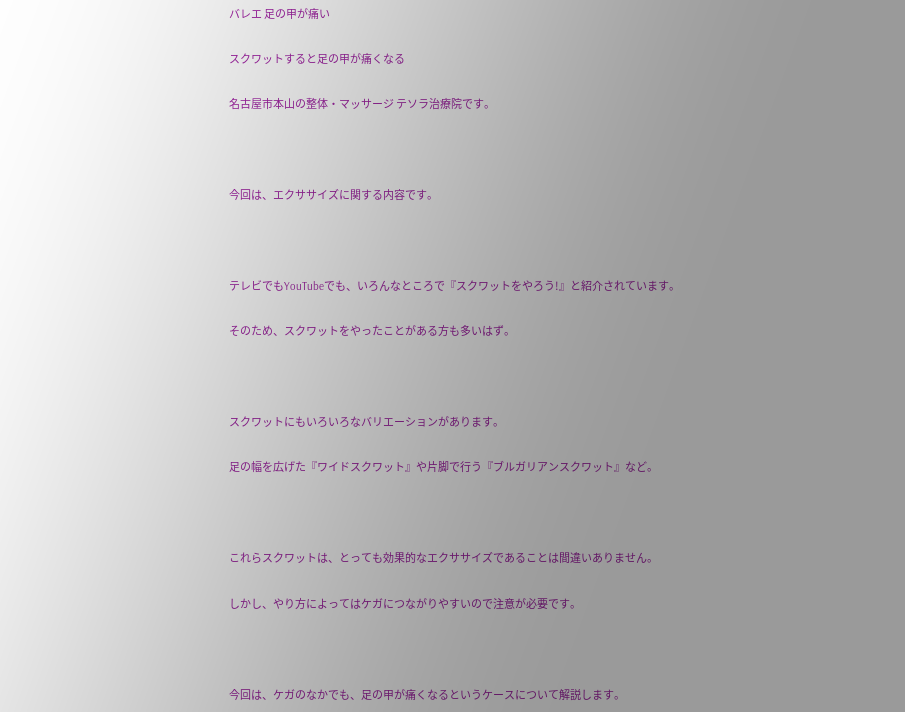バレエ 足の甲が痛い

スクワットすると足の甲が痛くなる

名古屋市本山の整体・マッサージ テソラ治療院です。



今回は、エクササイズに関する内容です。



テレビでもYouTubeでも、いろんなところで『スクワットをやろう!』と紹介されています。

そのため、スクワットをやったことがある方も多いはず。



スクワットにもいろいろなバリエーションがあります。

足の幅を広げた『ワイドスクワット』や片脚で行う『ブルガリアンスクワット』など。



これらスクワットは、とっても効果的なエクササイズであることは間違いありません。

しかし、やり方によってはケガにつながりやすいので注意が必要です。



今回は、ケガのなかでも、足の甲が痛くなるというケースについて解説します。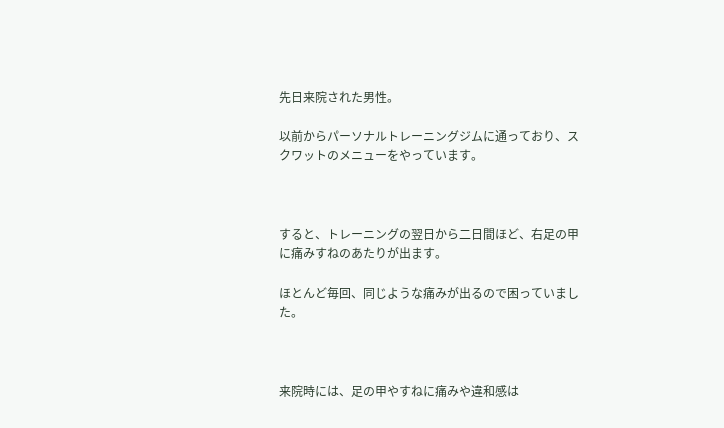先日来院された男性。

以前からパーソナルトレーニングジムに通っており、スクワットのメニューをやっています。



すると、トレーニングの翌日から二日間ほど、右足の甲に痛みすねのあたりが出ます。

ほとんど毎回、同じような痛みが出るので困っていました。



来院時には、足の甲やすねに痛みや違和感は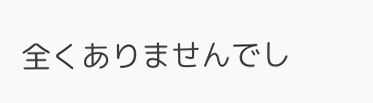全くありませんでし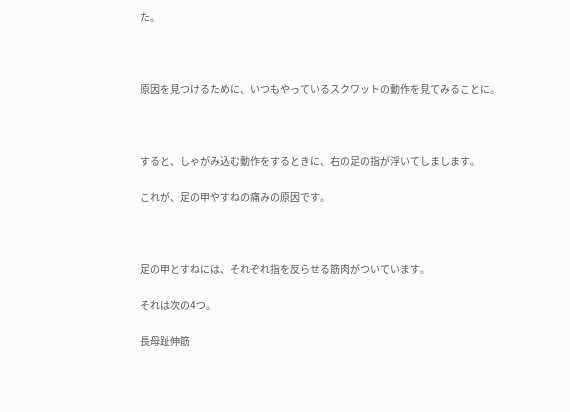た。



原因を見つけるために、いつもやっているスクワットの動作を見てみることに。



すると、しゃがみ込む動作をするときに、右の足の指が浮いてしまします。

これが、足の甲やすねの痛みの原因です。



足の甲とすねには、それぞれ指を反らせる筋肉がついています。

それは次の4つ。

長母趾伸筋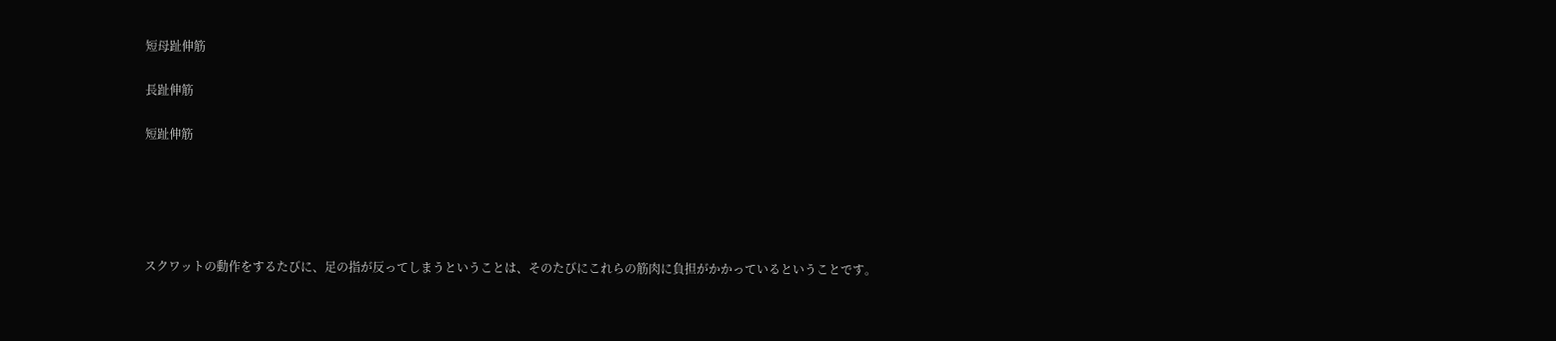短母趾伸筋

長趾伸筋

短趾伸筋





スクワットの動作をするたびに、足の指が反ってしまうということは、そのたびにこれらの筋肉に負担がかかっているということです。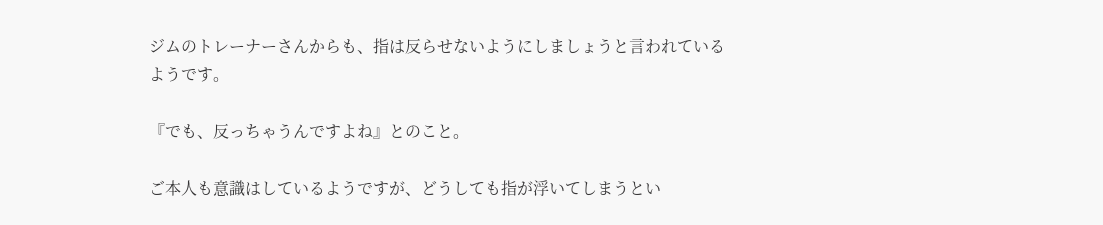ジムのトレーナーさんからも、指は反らせないようにしましょうと言われているようです。

『でも、反っちゃうんですよね』とのこと。

ご本人も意識はしているようですが、どうしても指が浮いてしまうとい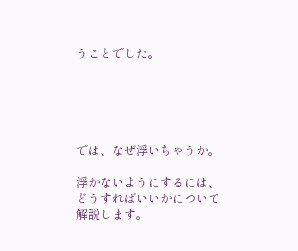うことでした。





では、なぜ浮いちゃうか。

浮かないようにするには、どうすればいいかについて解説します。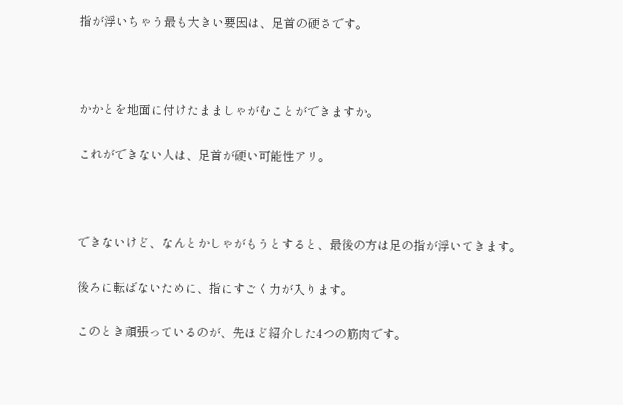指が浮いちゃう最も大きい要因は、足首の硬さです。



かかとを地面に付けたまましゃがむことができますか。

これができない人は、足首が硬い可能性アリ。



できないけど、なんとかしゃがもうとすると、最後の方は足の指が浮いてきます。

後ろに転ばないために、指にすごく力が入ります。

このとき頑張っているのが、先ほど紹介した4つの筋肉です。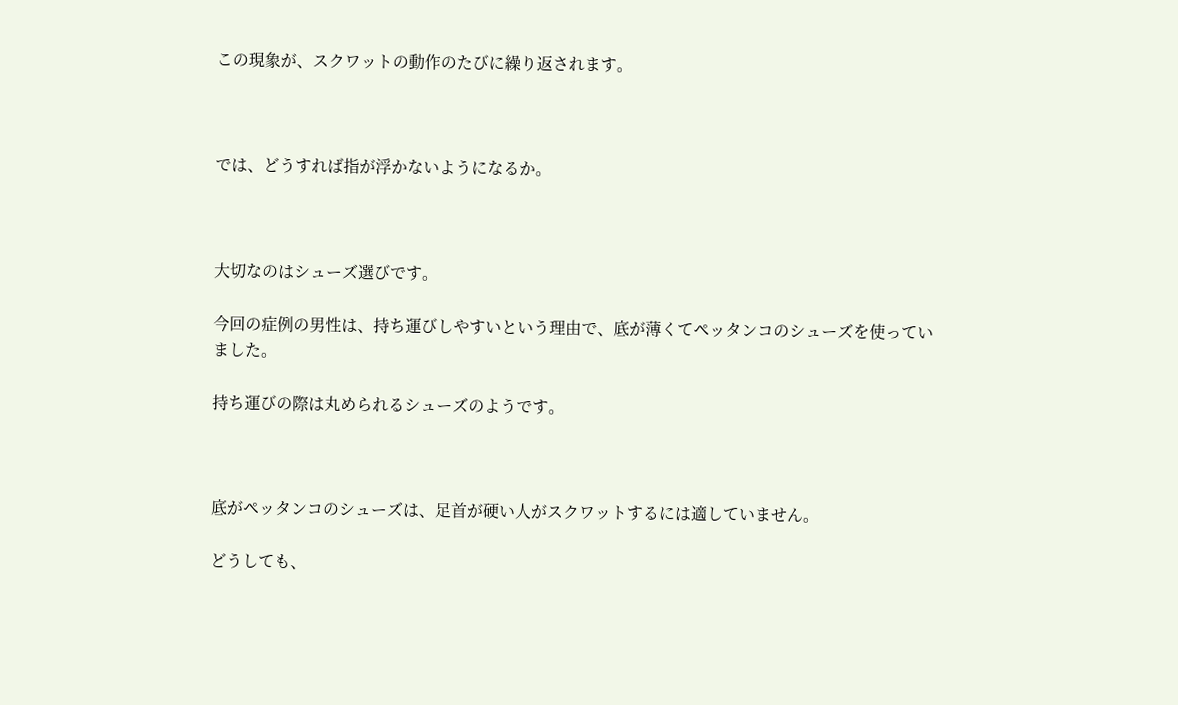この現象が、スクワットの動作のたびに繰り返されます。



では、どうすれば指が浮かないようになるか。



大切なのはシューズ選びです。

今回の症例の男性は、持ち運びしやすいという理由で、底が薄くてペッタンコのシューズを使っていました。

持ち運びの際は丸められるシューズのようです。



底がペッタンコのシューズは、足首が硬い人がスクワットするには適していません。

どうしても、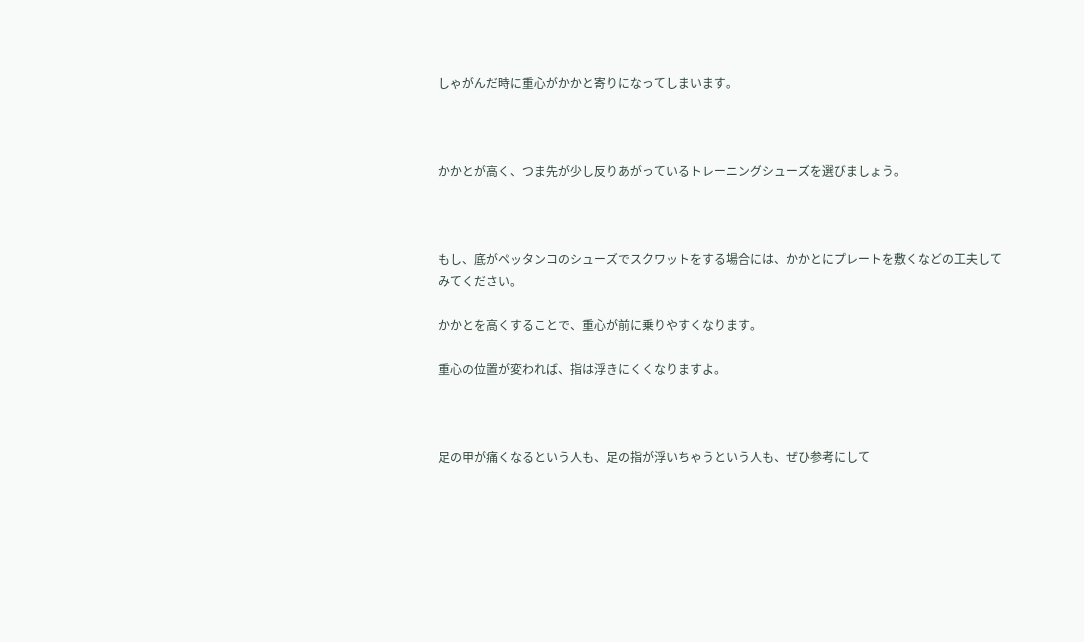しゃがんだ時に重心がかかと寄りになってしまいます。



かかとが高く、つま先が少し反りあがっているトレーニングシューズを選びましょう。



もし、底がペッタンコのシューズでスクワットをする場合には、かかとにプレートを敷くなどの工夫してみてください。

かかとを高くすることで、重心が前に乗りやすくなります。

重心の位置が変われば、指は浮きにくくなりますよ。



足の甲が痛くなるという人も、足の指が浮いちゃうという人も、ぜひ参考にして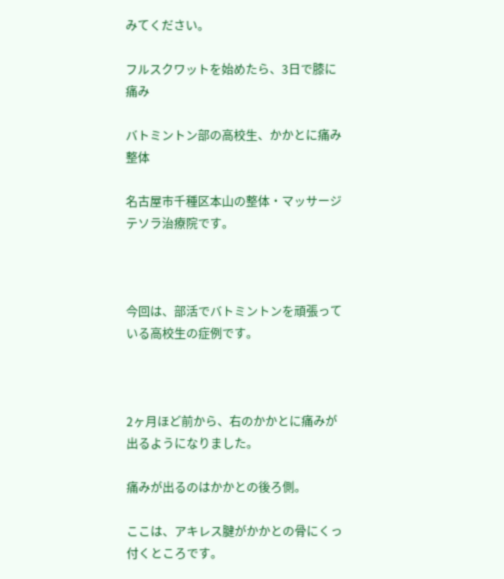みてください。

フルスクワットを始めたら、3日で膝に痛み

バトミントン部の高校生、かかとに痛み 整体

名古屋市千種区本山の整体・マッサージ テソラ治療院です。



今回は、部活でバトミントンを頑張っている高校生の症例です。



2ヶ月ほど前から、右のかかとに痛みが出るようになりました。

痛みが出るのはかかとの後ろ側。

ここは、アキレス腱がかかとの骨にくっ付くところです。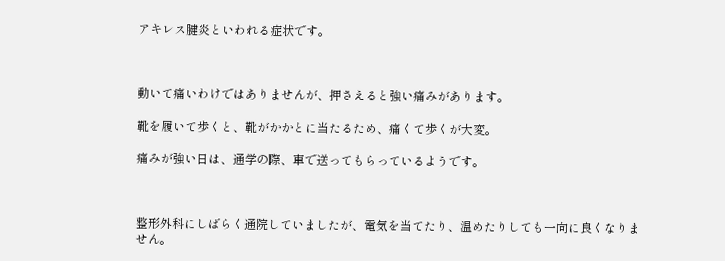アキレス腱炎といわれる症状です。



動いて痛いわけではありませんが、押さえると強い痛みがあります。

靴を履いて歩くと、靴がかかとに当たるため、痛くて歩くが大変。

痛みが強い日は、通学の際、車で送ってもらっているようです。



整形外科にしばらく通院していましたが、電気を当てたり、温めたりしても一向に良くなりません。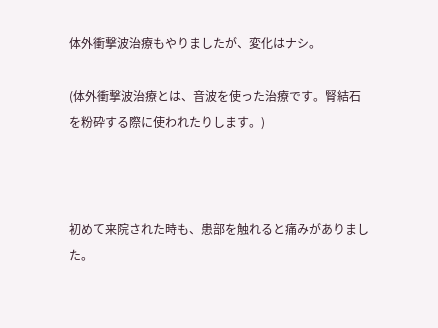体外衝撃波治療もやりましたが、変化はナシ。

(体外衝撃波治療とは、音波を使った治療です。腎結石を粉砕する際に使われたりします。)



初めて来院された時も、患部を触れると痛みがありました。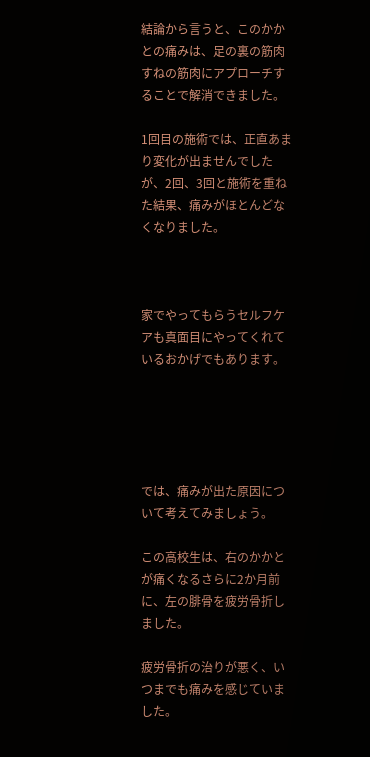結論から言うと、このかかとの痛みは、足の裏の筋肉すねの筋肉にアプローチすることで解消できました。

1回目の施術では、正直あまり変化が出ませんでしたが、2回、3回と施術を重ねた結果、痛みがほとんどなくなりました。



家でやってもらうセルフケアも真面目にやってくれているおかげでもあります。





では、痛みが出た原因について考えてみましょう。

この高校生は、右のかかとが痛くなるさらに2か月前に、左の腓骨を疲労骨折しました。

疲労骨折の治りが悪く、いつまでも痛みを感じていました。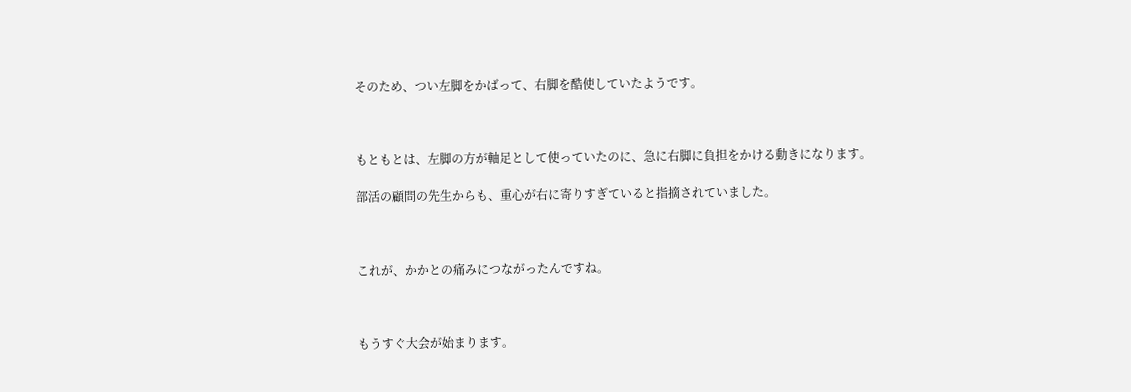そのため、つい左脚をかばって、右脚を酷使していたようです。



もともとは、左脚の方が軸足として使っていたのに、急に右脚に負担をかける動きになります。

部活の顧問の先生からも、重心が右に寄りすぎていると指摘されていました。



これが、かかとの痛みにつながったんですね。



もうすぐ大会が始まります。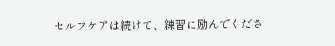セルフケアは続けて、練習に励んでくださ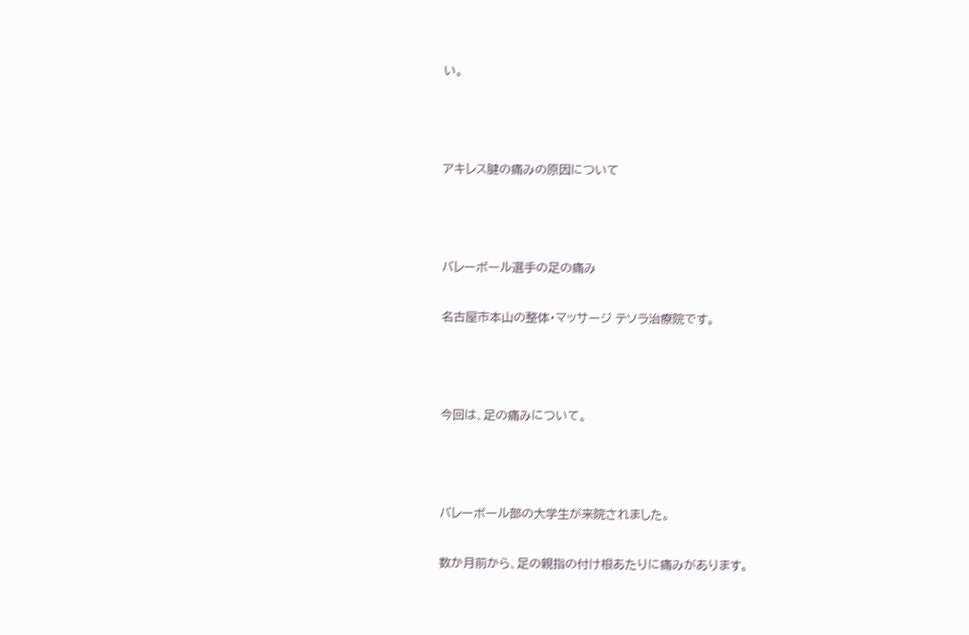い。



アキレス腱の痛みの原因について



バレーボール選手の足の痛み

名古屋市本山の整体・マッサージ テソラ治療院です。



今回は、足の痛みについて。



バレーボール部の大学生が来院されました。

数か月前から、足の親指の付け根あたりに痛みがあります。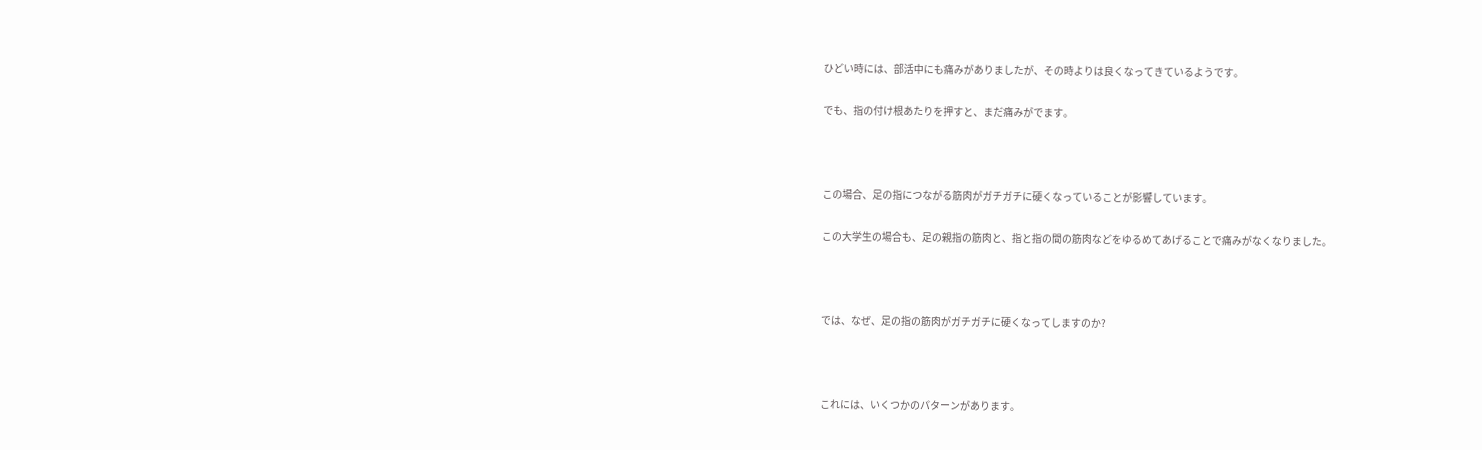ひどい時には、部活中にも痛みがありましたが、その時よりは良くなってきているようです。

でも、指の付け根あたりを押すと、まだ痛みがでます。



この場合、足の指につながる筋肉がガチガチに硬くなっていることが影響しています。

この大学生の場合も、足の親指の筋肉と、指と指の間の筋肉などをゆるめてあげることで痛みがなくなりました。



では、なぜ、足の指の筋肉がガチガチに硬くなってしますのか?



これには、いくつかのパターンがあります。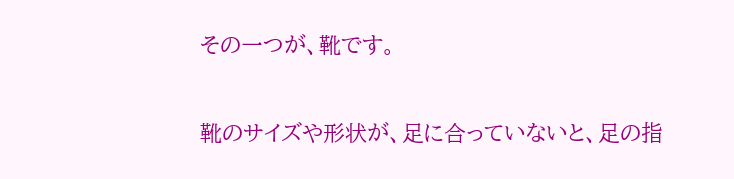その一つが、靴です。

靴のサイズや形状が、足に合っていないと、足の指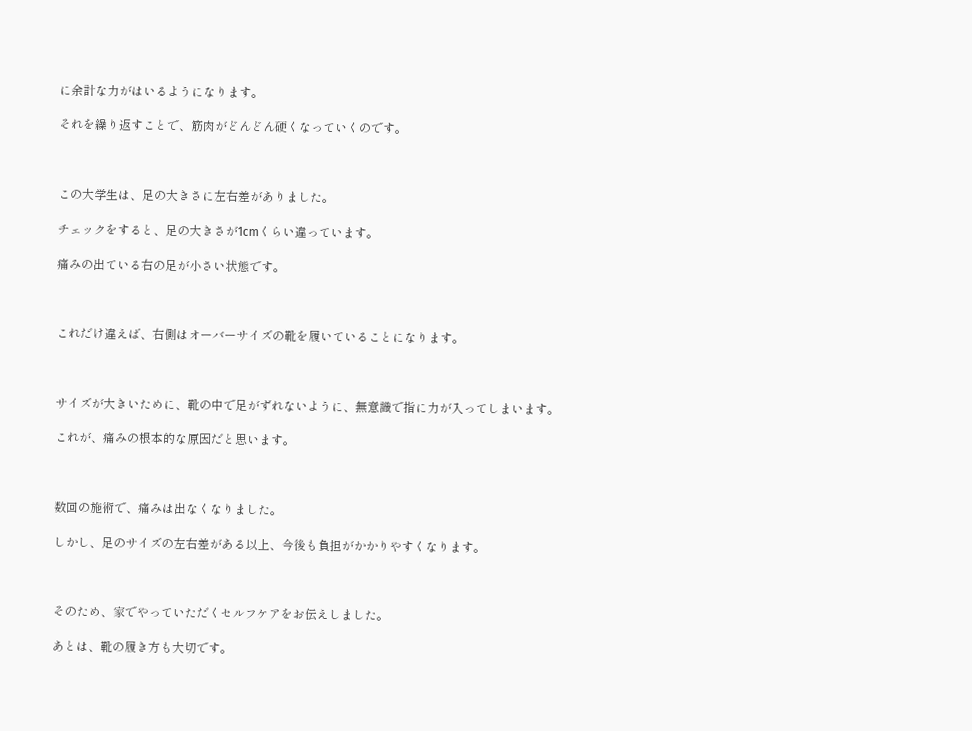に余計な力がはいるようになります。

それを繰り返すことで、筋肉がどんどん硬くなっていくのです。



この大学生は、足の大きさに左右差がありました。

チェックをすると、足の大きさが1cmくらい違っています。

痛みの出ている右の足が小さい状態です。



これだけ違えば、右側はオーバーサイズの靴を履いていることになります。



サイズが大きいために、靴の中で足がずれないように、無意識で指に力が入ってしまいます。

これが、痛みの根本的な原因だと思います。



数回の施術で、痛みは出なくなりました。

しかし、足のサイズの左右差がある以上、今後も負担がかかりやすくなります。



そのため、家でやっていただくセルフケアをお伝えしました。

あとは、靴の履き方も大切です。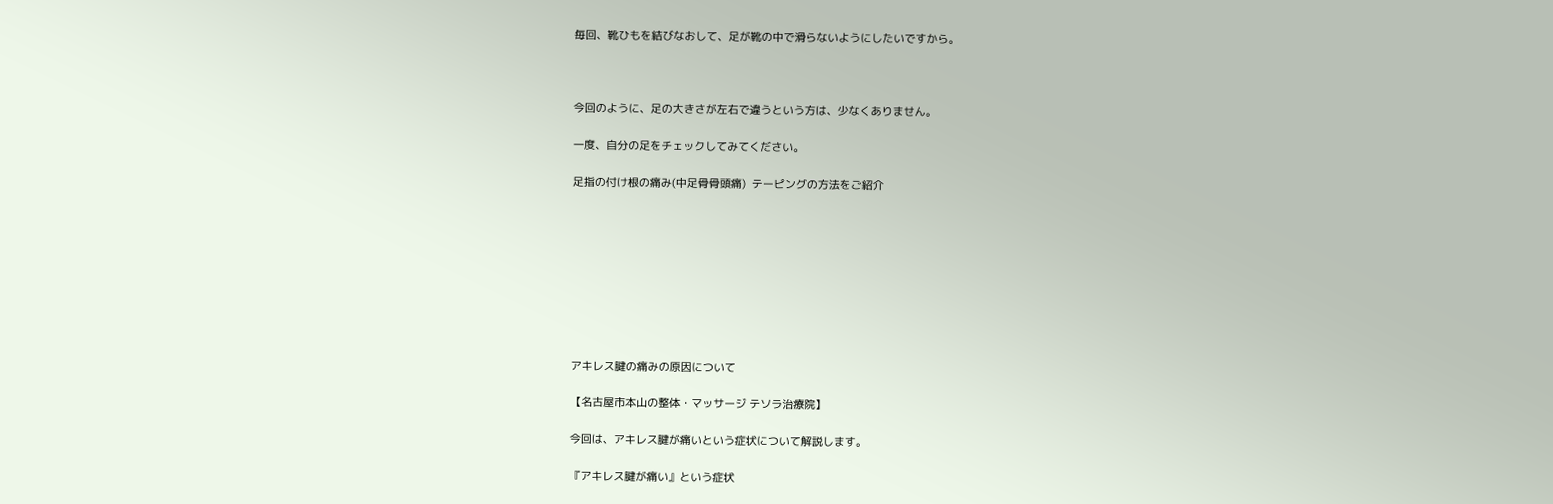毎回、靴ひもを結びなおして、足が靴の中で滑らないようにしたいですから。



今回のように、足の大きさが左右で違うという方は、少なくありません。

一度、自分の足をチェックしてみてください。

足指の付け根の痛み(中足骨骨頭痛)  テーピングの方法をご紹介









アキレス腱の痛みの原因について

【名古屋市本山の整体・マッサージ テソラ治療院】

今回は、アキレス腱が痛いという症状について解説します。

『アキレス腱が痛い』という症状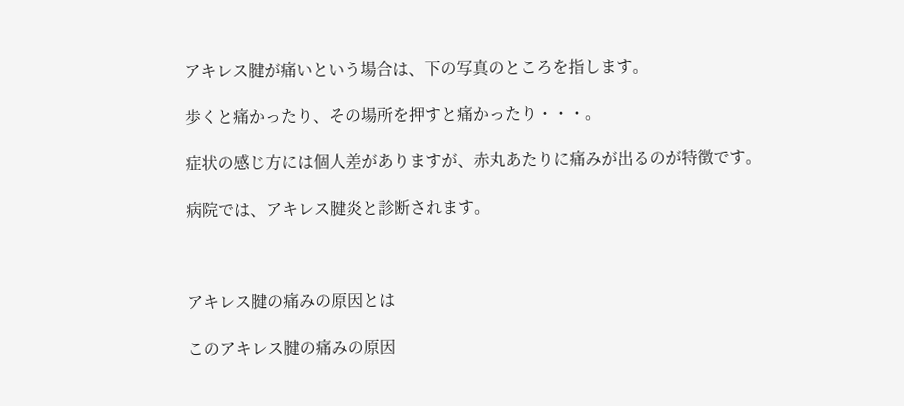アキレス腱が痛いという場合は、下の写真のところを指します。

歩くと痛かったり、その場所を押すと痛かったり・・・。

症状の感じ方には個人差がありますが、赤丸あたりに痛みが出るのが特徴です。

病院では、アキレス腱炎と診断されます。



アキレス腱の痛みの原因とは

このアキレス腱の痛みの原因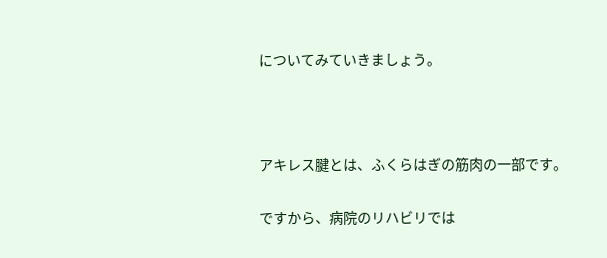についてみていきましょう。



アキレス腱とは、ふくらはぎの筋肉の一部です。

ですから、病院のリハビリでは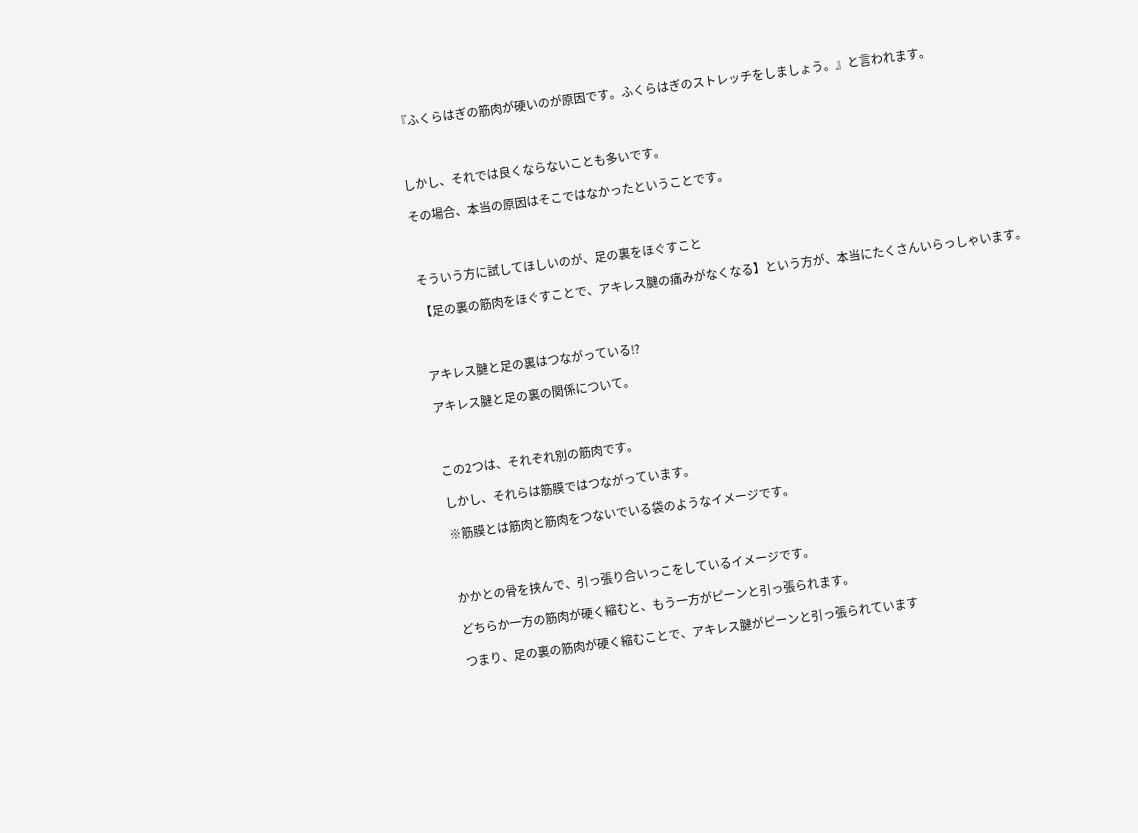『ふくらはぎの筋肉が硬いのが原因です。ふくらはぎのストレッチをしましょう。』と言われます。



しかし、それでは良くならないことも多いです。

その場合、本当の原因はそこではなかったということです。



そういう方に試してほしいのが、足の裏をほぐすこと

【足の裏の筋肉をほぐすことで、アキレス腱の痛みがなくなる】という方が、本当にたくさんいらっしゃいます。



アキレス腱と足の裏はつながっている⁉

アキレス腱と足の裏の関係について。



この2つは、それぞれ別の筋肉です。

しかし、それらは筋膜ではつながっています。

※筋膜とは筋肉と筋肉をつないでいる袋のようなイメージです。



かかとの骨を挟んで、引っ張り合いっこをしているイメージです。

どちらか一方の筋肉が硬く縮むと、もう一方がピーンと引っ張られます。

つまり、足の裏の筋肉が硬く縮むことで、アキレス腱がピーンと引っ張られています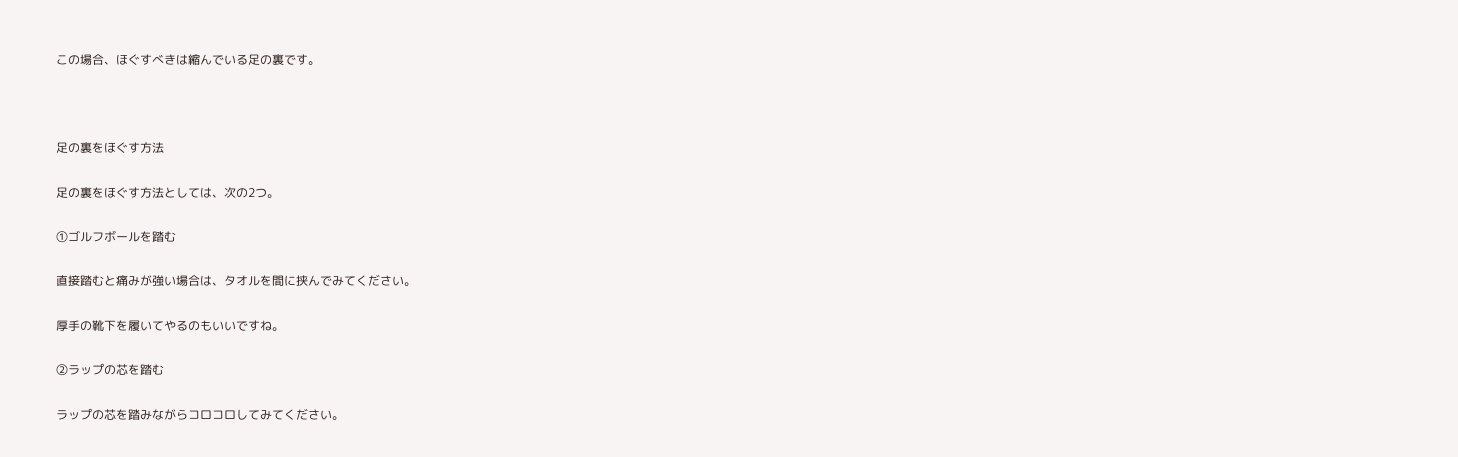この場合、ほぐすべきは縮んでいる足の裏です。



足の裏をほぐす方法

足の裏をほぐす方法としては、次の2つ。

①ゴルフボールを踏む

直接踏むと痛みが強い場合は、タオルを間に挟んでみてください。

厚手の靴下を履いてやるのもいいですね。

②ラップの芯を踏む

ラップの芯を踏みながらコロコロしてみてください。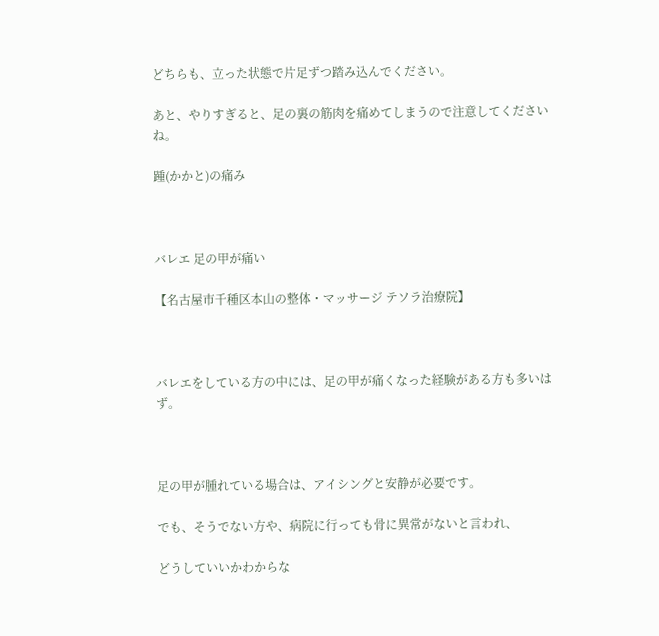どちらも、立った状態で片足ずつ踏み込んでください。

あと、やりすぎると、足の裏の筋肉を痛めてしまうので注意してくださいね。

踵(かかと)の痛み



バレエ 足の甲が痛い

【名古屋市千種区本山の整体・マッサージ テソラ治療院】



バレエをしている方の中には、足の甲が痛くなった経験がある方も多いはず。



足の甲が腫れている場合は、アイシングと安静が必要です。

でも、そうでない方や、病院に行っても骨に異常がないと言われ、

どうしていいかわからな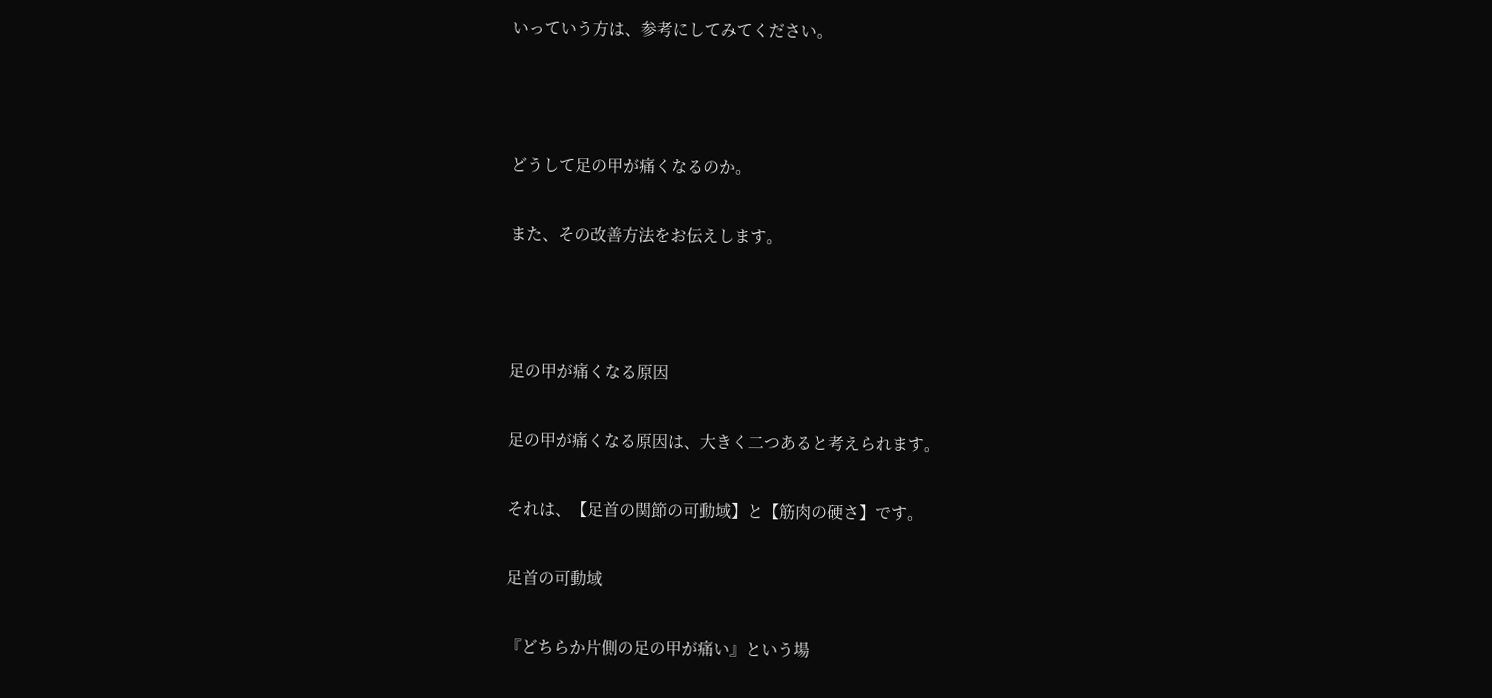いっていう方は、参考にしてみてください。



どうして足の甲が痛くなるのか。

また、その改善方法をお伝えします。



足の甲が痛くなる原因

足の甲が痛くなる原因は、大きく二つあると考えられます。

それは、【足首の関節の可動域】と【筋肉の硬さ】です。

足首の可動域

『どちらか片側の足の甲が痛い』という場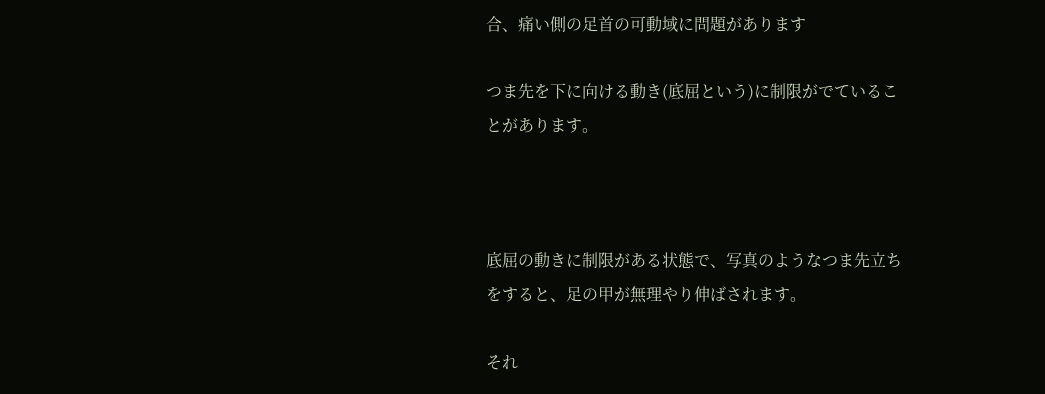合、痛い側の足首の可動域に問題があります

つま先を下に向ける動き(底屈という)に制限がでていることがあります。



底屈の動きに制限がある状態で、写真のようなつま先立ちをすると、足の甲が無理やり伸ばされます。

それ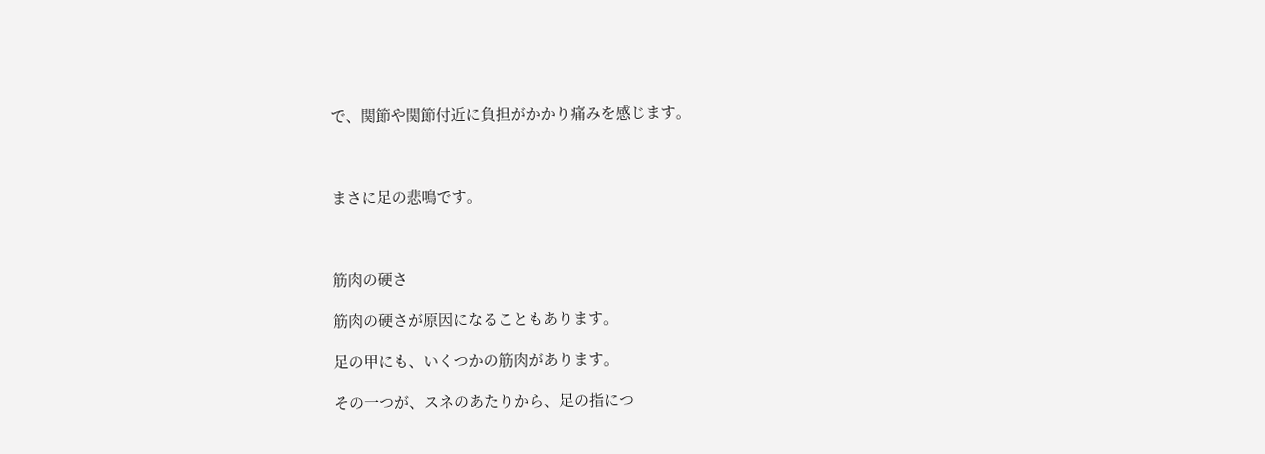で、関節や関節付近に負担がかかり痛みを感じます。



まさに足の悲鳴です。



筋肉の硬さ

筋肉の硬さが原因になることもあります。

足の甲にも、いくつかの筋肉があります。

その一つが、スネのあたりから、足の指につ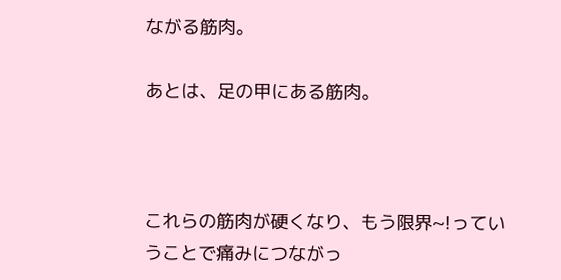ながる筋肉。

あとは、足の甲にある筋肉。



これらの筋肉が硬くなり、もう限界~!っていうことで痛みにつながっ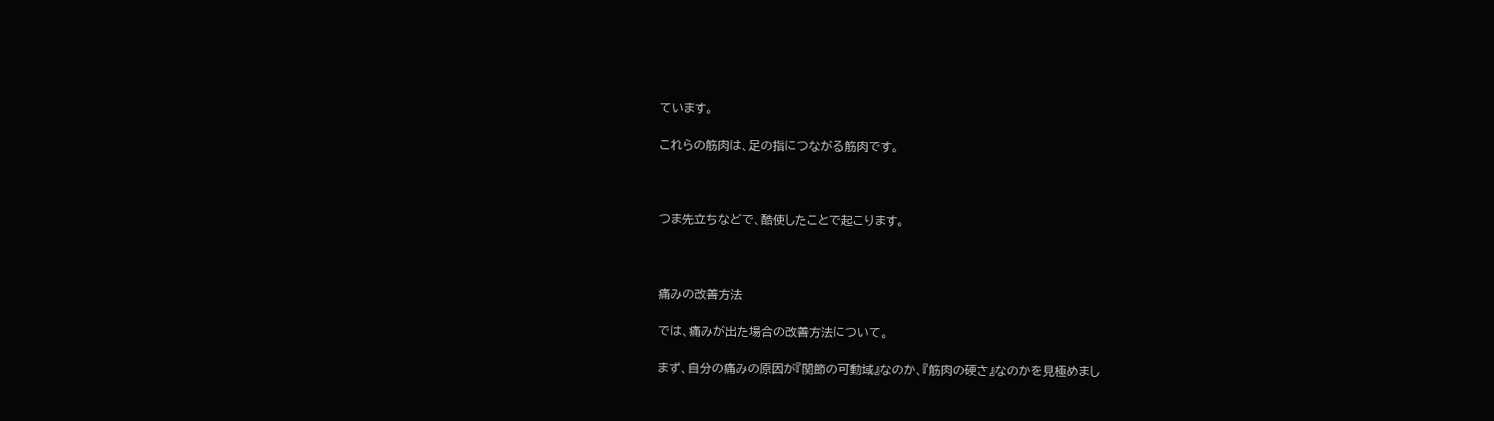ています。

これらの筋肉は、足の指につながる筋肉です。



つま先立ちなどで、酷使したことで起こります。



痛みの改善方法

では、痛みが出た場合の改善方法について。

まず、自分の痛みの原因が『関節の可動域』なのか、『筋肉の硬さ』なのかを見極めまし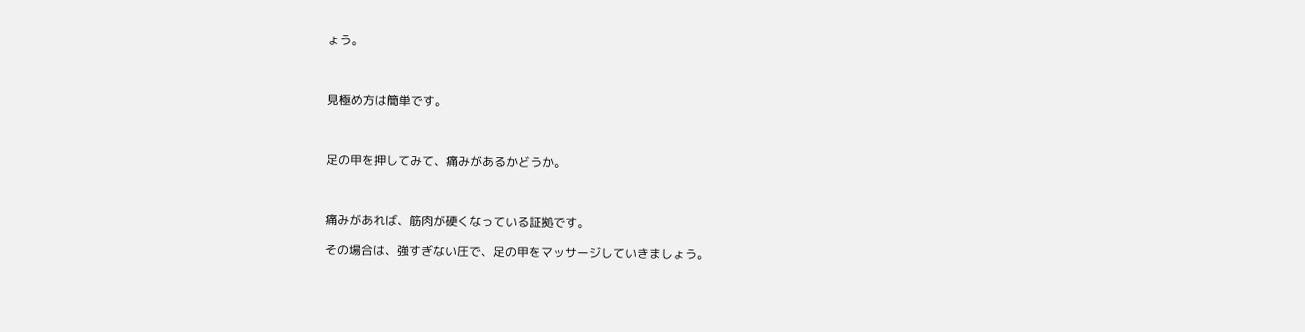ょう。



見極め方は簡単です。



足の甲を押してみて、痛みがあるかどうか。



痛みがあれば、筋肉が硬くなっている証拠です。

その場合は、強すぎない圧で、足の甲をマッサージしていきましょう。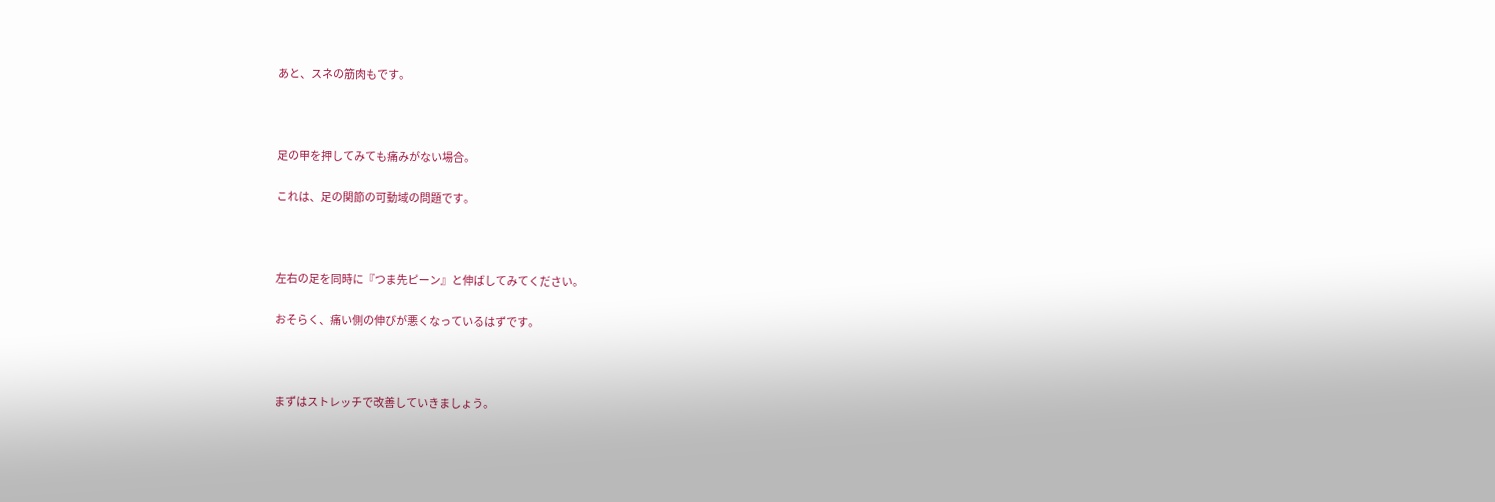あと、スネの筋肉もです。



足の甲を押してみても痛みがない場合。

これは、足の関節の可動域の問題です。



左右の足を同時に『つま先ピーン』と伸ばしてみてください。

おそらく、痛い側の伸びが悪くなっているはずです。



まずはストレッチで改善していきましょう。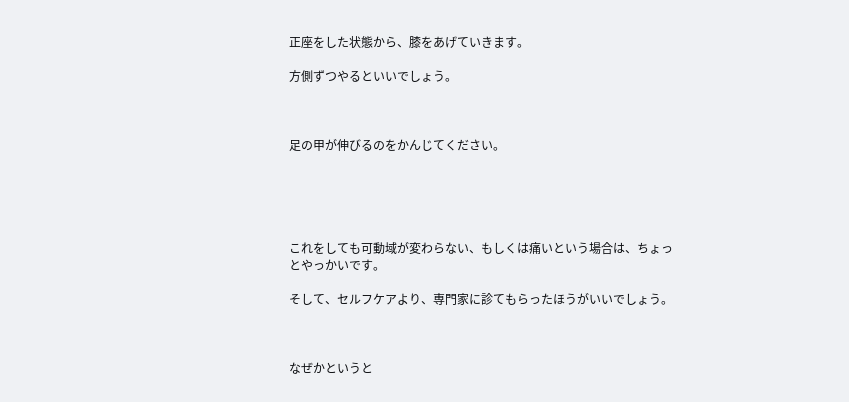正座をした状態から、膝をあげていきます。

方側ずつやるといいでしょう。



足の甲が伸びるのをかんじてください。





これをしても可動域が変わらない、もしくは痛いという場合は、ちょっとやっかいです。

そして、セルフケアより、専門家に診てもらったほうがいいでしょう。



なぜかというと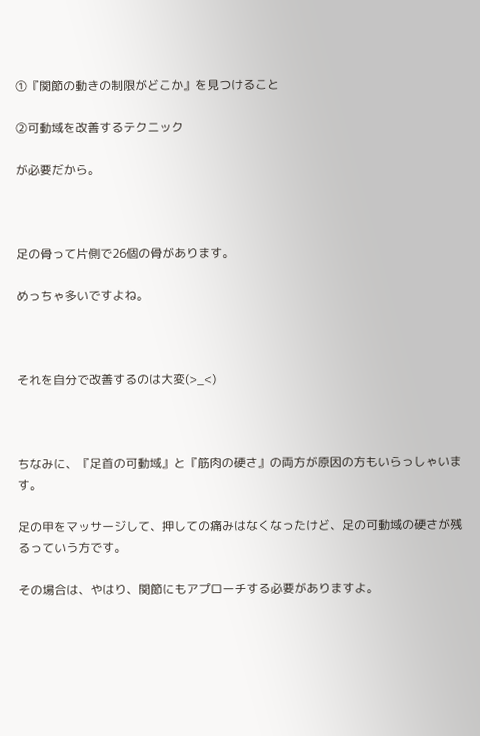①『関節の動きの制限がどこか』を見つけること

②可動域を改善するテクニック

が必要だから。



足の骨って片側で26個の骨があります。

めっちゃ多いですよね。



それを自分で改善するのは大変(>_<)



ちなみに、『足首の可動域』と『筋肉の硬さ』の両方が原因の方もいらっしゃいます。

足の甲をマッサージして、押しての痛みはなくなったけど、足の可動域の硬さが残るっていう方です。

その場合は、やはり、関節にもアプローチする必要がありますよ。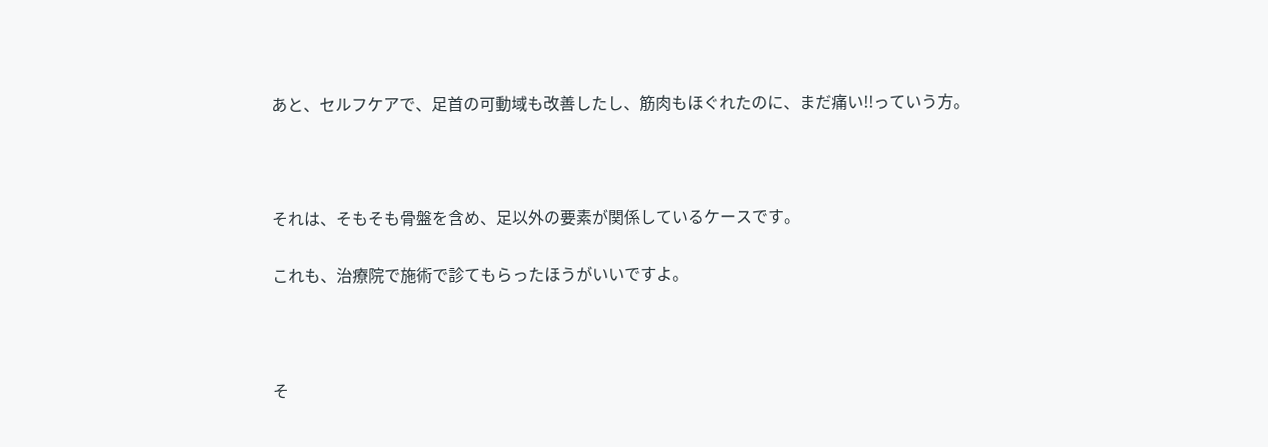あと、セルフケアで、足首の可動域も改善したし、筋肉もほぐれたのに、まだ痛い!!っていう方。



それは、そもそも骨盤を含め、足以外の要素が関係しているケースです。

これも、治療院で施術で診てもらったほうがいいですよ。



そ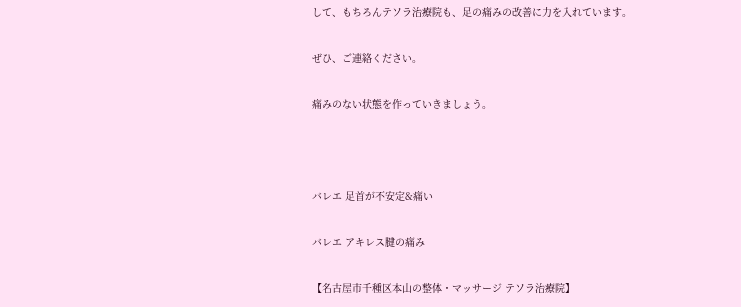して、もちろんテソラ治療院も、足の痛みの改善に力を入れています。

ぜひ、ご連絡ください。

痛みのない状態を作っていきましょう。



バレエ 足首が不安定&痛い

バレエ アキレス腱の痛み

【名古屋市千種区本山の整体・マッサージ テソラ治療院】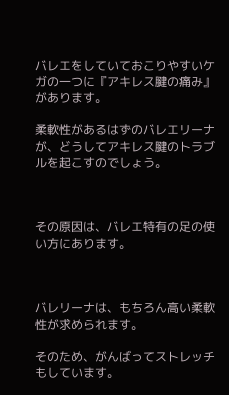バレエをしていておこりやすいケガの一つに『アキレス腱の痛み』があります。

柔軟性があるはずのバレエリーナが、どうしてアキレス腱のトラブルを起こすのでしょう。



その原因は、バレエ特有の足の使い方にあります。



バレリーナは、もちろん高い柔軟性が求められます。

そのため、がんばってストレッチもしています。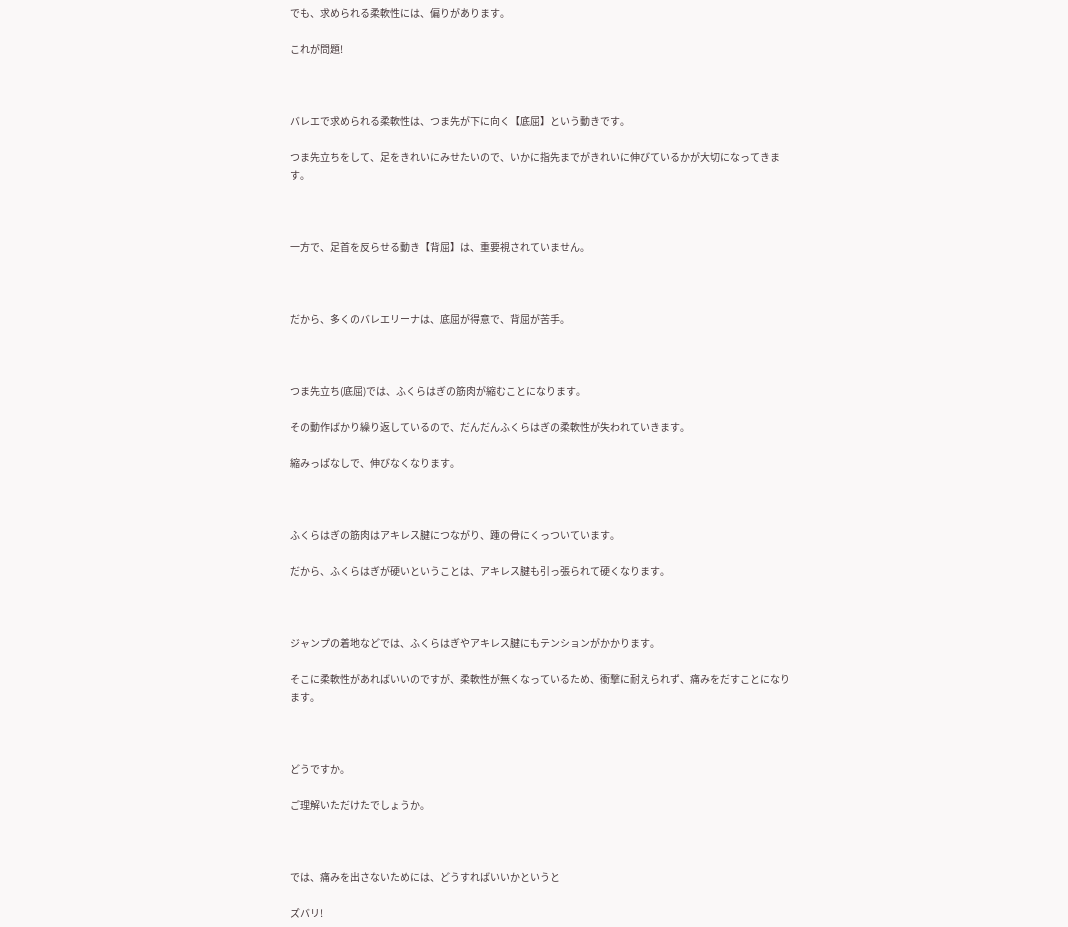でも、求められる柔軟性には、偏りがあります。

これが問題!



バレエで求められる柔軟性は、つま先が下に向く【底屈】という動きです。

つま先立ちをして、足をきれいにみせたいので、いかに指先までがきれいに伸びているかが大切になってきます。



一方で、足首を反らせる動き【背屈】は、重要視されていません。



だから、多くのバレエリーナは、底屈が得意で、背屈が苦手。



つま先立ち(底屈)では、ふくらはぎの筋肉が縮むことになります。

その動作ばかり繰り返しているので、だんだんふくらはぎの柔軟性が失われていきます。

縮みっぱなしで、伸びなくなります。



ふくらはぎの筋肉はアキレス腱につながり、踵の骨にくっついています。

だから、ふくらはぎが硬いということは、アキレス腱も引っ張られて硬くなります。



ジャンプの着地などでは、ふくらはぎやアキレス腱にもテンションがかかります。

そこに柔軟性があればいいのですが、柔軟性が無くなっているため、衝撃に耐えられず、痛みをだすことになります。



どうですか。

ご理解いただけたでしょうか。



では、痛みを出さないためには、どうすればいいかというと

ズバリ!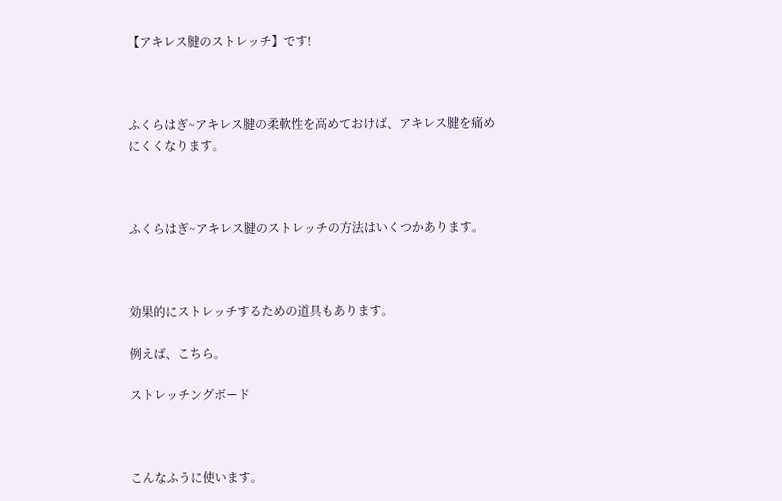【アキレス腱のストレッチ】です!



ふくらはぎ~アキレス腱の柔軟性を高めておけば、アキレス腱を痛めにくくなります。



ふくらはぎ~アキレス腱のストレッチの方法はいくつかあります。



効果的にストレッチするための道具もあります。

例えば、こちら。

ストレッチングボード



こんなふうに使います。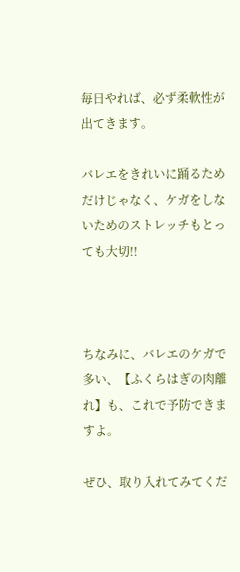毎日やれば、必ず柔軟性が出てきます。

バレエをきれいに踊るためだけじゃなく、ケガをしないためのストレッチもとっても大切!!



ちなみに、バレエのケガで多い、【ふくらはぎの肉離れ】も、これで予防できますよ。

ぜひ、取り入れてみてくだ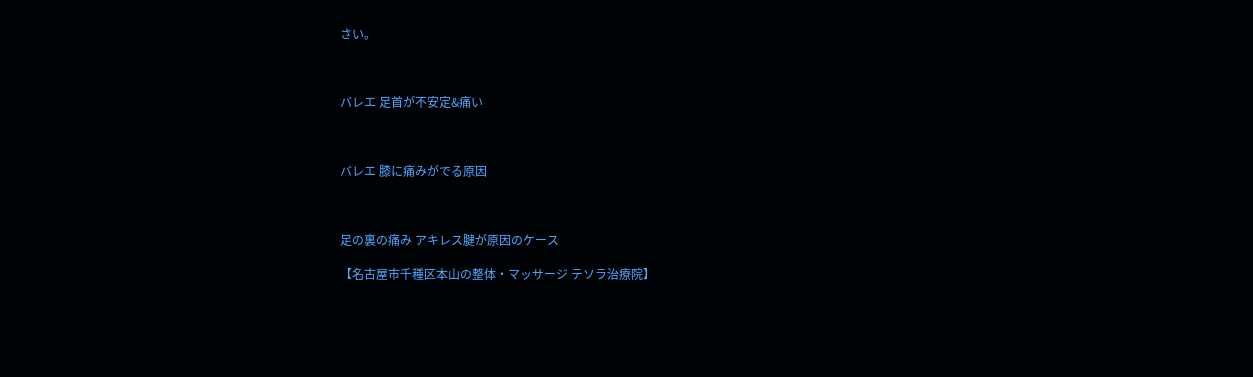さい。



バレエ 足首が不安定&痛い



バレエ 膝に痛みがでる原因



足の裏の痛み アキレス腱が原因のケース

【名古屋市千種区本山の整体・マッサージ テソラ治療院】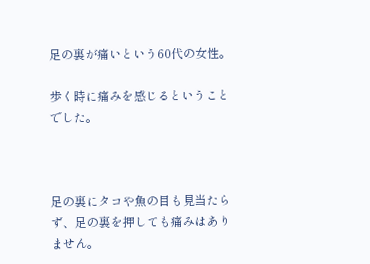足の裏が痛いという60代の女性。

歩く時に痛みを感じるということでした。



足の裏にタコや魚の目も見当たらず、足の裏を押しても痛みはありません。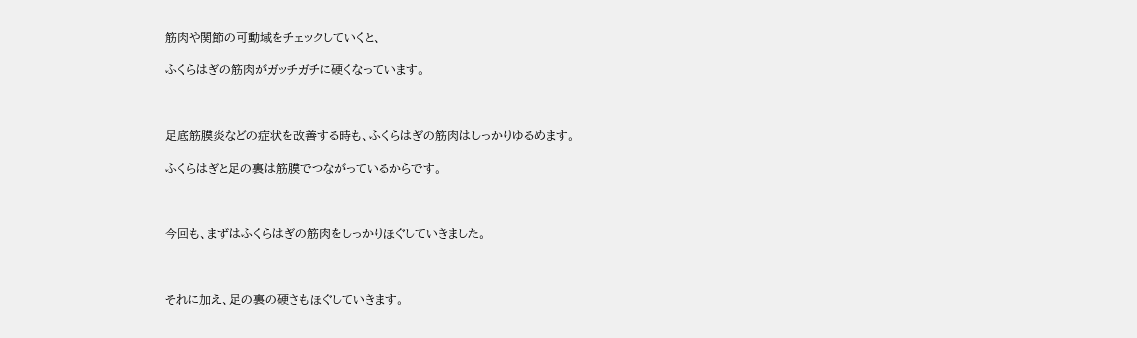筋肉や関節の可動域をチェックしていくと、

ふくらはぎの筋肉がガッチガチに硬くなっています。



足底筋膜炎などの症状を改善する時も、ふくらはぎの筋肉はしっかりゆるめます。

ふくらはぎと足の裏は筋膜でつながっているからです。



今回も、まずはふくらはぎの筋肉をしっかりほぐしていきました。



それに加え、足の裏の硬さもほぐしていきます。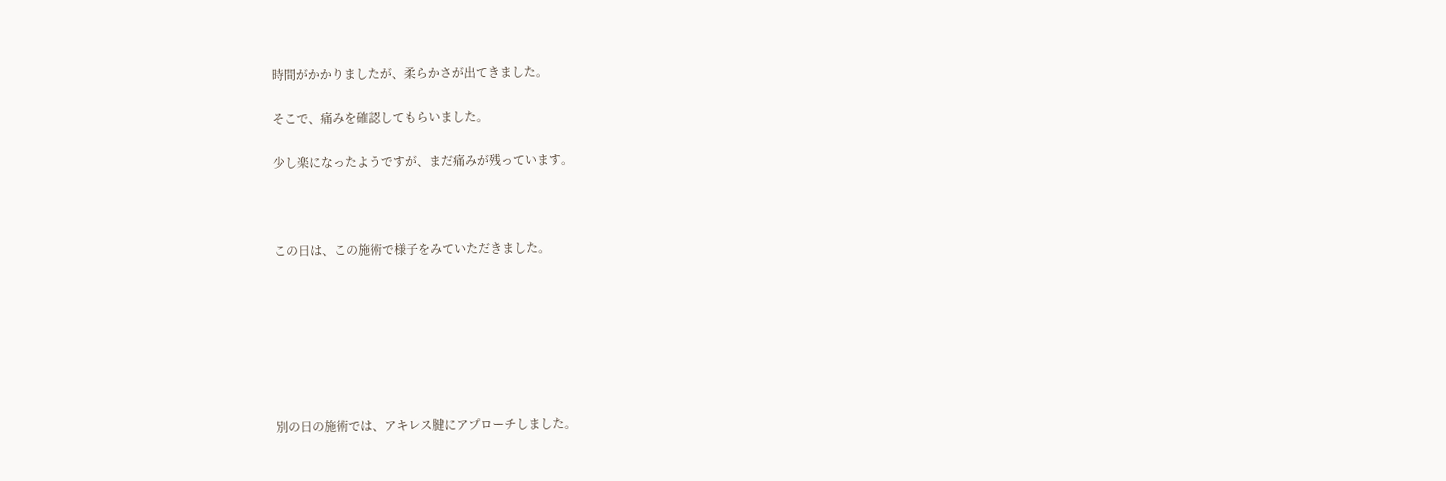時間がかかりましたが、柔らかさが出てきました。

そこで、痛みを確認してもらいました。

少し楽になったようですが、まだ痛みが残っています。



この日は、この施術で様子をみていただきました。







別の日の施術では、アキレス腱にアプローチしました。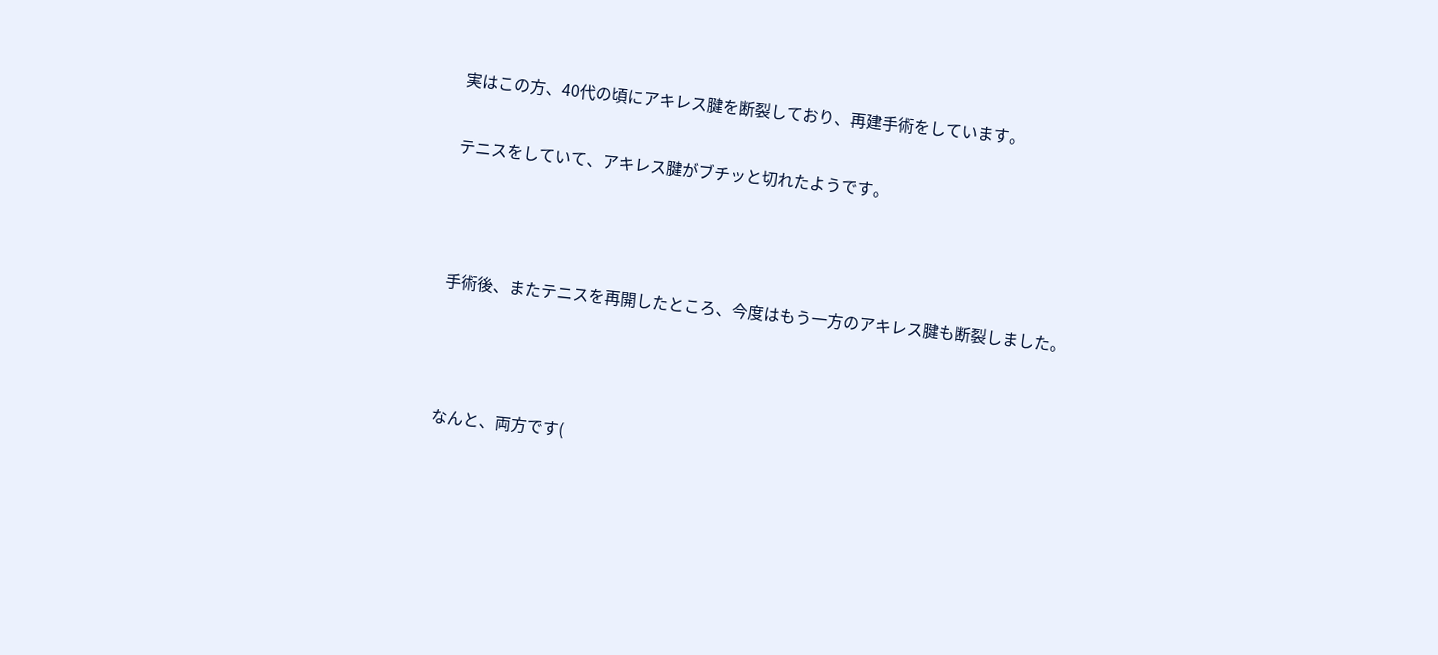実はこの方、40代の頃にアキレス腱を断裂しており、再建手術をしています。

テニスをしていて、アキレス腱がブチッと切れたようです。



手術後、またテニスを再開したところ、今度はもう一方のアキレス腱も断裂しました。



なんと、両方です(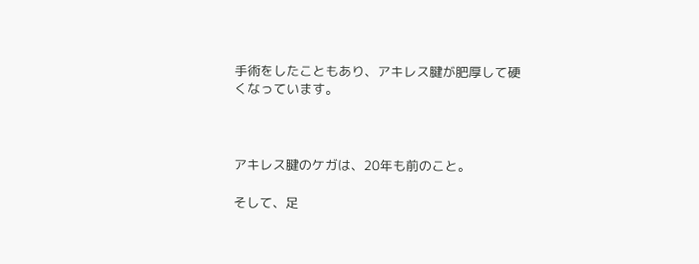手術をしたこともあり、アキレス腱が肥厚して硬くなっています。



アキレス腱のケガは、20年も前のこと。

そして、足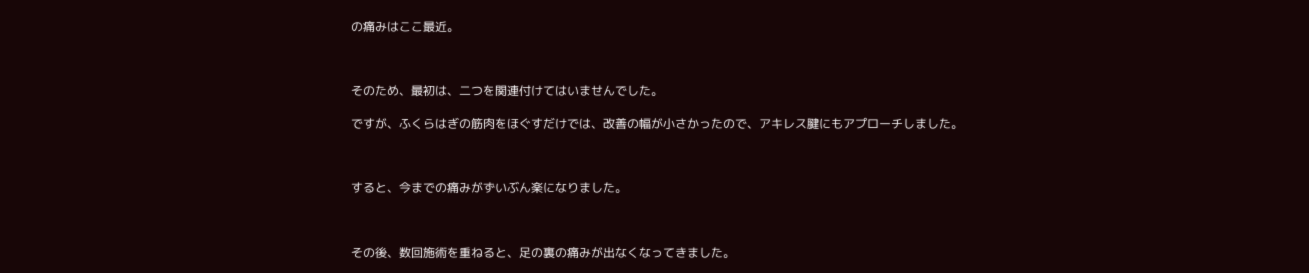の痛みはここ最近。



そのため、最初は、二つを関連付けてはいませんでした。

ですが、ふくらはぎの筋肉をほぐすだけでは、改善の幅が小さかったので、アキレス腱にもアプローチしました。



すると、今までの痛みがずいぶん楽になりました。



その後、数回施術を重ねると、足の裏の痛みが出なくなってきました。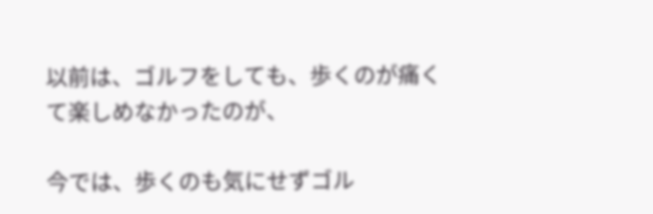以前は、ゴルフをしても、歩くのが痛くて楽しめなかったのが、

今では、歩くのも気にせずゴル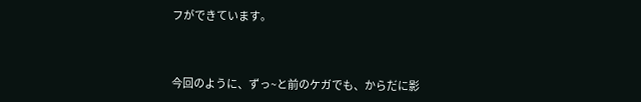フができています。



今回のように、ずっ~と前のケガでも、からだに影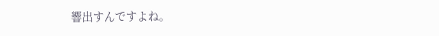響出すんですよね。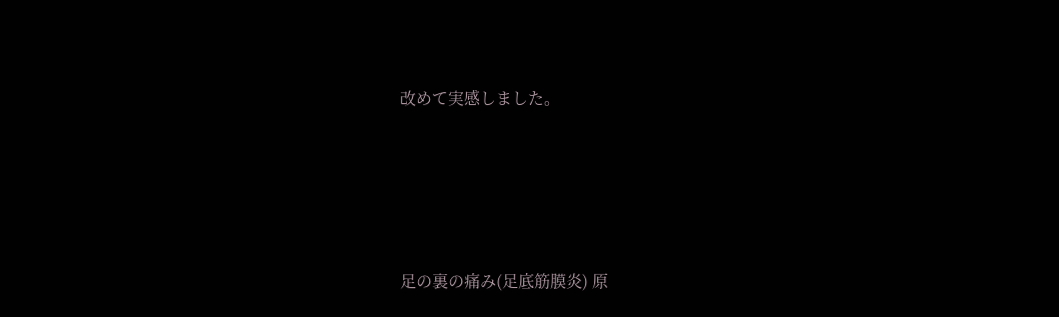改めて実感しました。





足の裏の痛み(足底筋膜炎) 原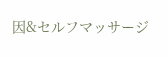因&セルフマッサージ